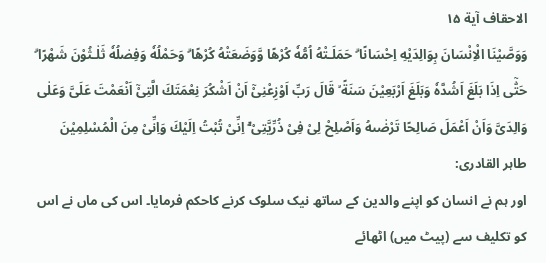الاحقاف آية ۱۵
وَوَصَّيْنَا الْاِنْسَانَ بِوَالِدَيْهِ اِحْسَانًا ۗ حَمَلَـتْهُ اُمُّهٗ كُرْهًا وَّوَضَعَتْهُ كُرْهًا ۗ وَحَمْلُهٗ وَفِصٰلُهٗ ثَلٰـثُوْنَ شَهْرًا ۗ حَتّٰۤى اِذَا بَلَغَ اَشُدَّهٗ وَبَلَغَ اَرْبَعِيْنَ سَنَةً ۙ قَالَ رَبِّ اَوْزِعْنِىْۤ اَنْ اَشْكُرَ نِعْمَتَكَ الَّتِىْۤ اَنْعَمْتَ عَلَىَّ وَعَلٰى وَالِدَىَّ وَاَنْ اَعْمَلَ صَالِحًا تَرْضٰٮهُ وَاَصْلِحْ لِىْ فِىْ ذُرِّيَّتِىْ ۗۚ اِنِّىْ تُبْتُ اِلَيْكَ وَاِنِّىْ مِنَ الْمُسْلِمِيْنَ
طاہر القادری:
اور ہم نے انسان کو اپنے والدین کے ساتھ نیک سلوک کرنے کاحکم فرمایا۔ اس کی ماں نے اس کو تکلیف سے (پیٹ میں) اٹھائے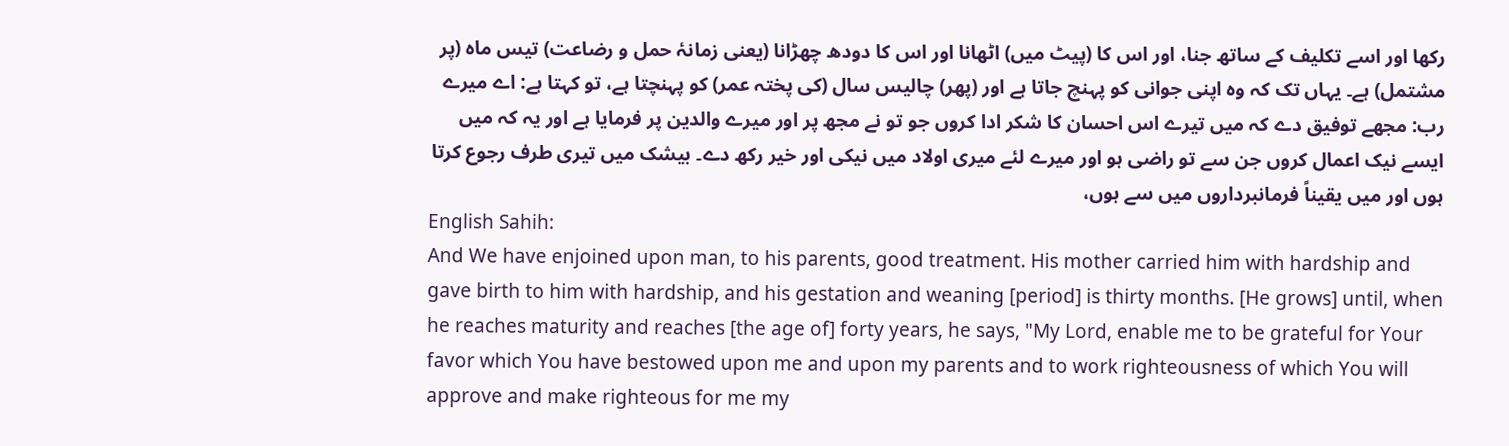رکھا اور اسے تکلیف کے ساتھ جنا، اور اس کا (پیٹ میں) اٹھانا اور اس کا دودھ چھڑانا (یعنی زمانۂ حمل و رضاعت) تیس ماہ (پر مشتمل) ہے۔ یہاں تک کہ وہ اپنی جوانی کو پہنچ جاتا ہے اور (پھر) چالیس سال (کی پختہ عمر) کو پہنچتا ہے، تو کہتا ہے: اے میرے رب: مجھے توفیق دے کہ میں تیرے اس احسان کا شکر ادا کروں جو تو نے مجھ پر اور میرے والدین پر فرمایا ہے اور یہ کہ میں ایسے نیک اعمال کروں جن سے تو راضی ہو اور میرے لئے میری اولاد میں نیکی اور خیر رکھ دے۔ بیشک میں تیری طرف رجوع کرتا ہوں اور میں یقیناً فرمانبرداروں میں سے ہوں،
English Sahih:
And We have enjoined upon man, to his parents, good treatment. His mother carried him with hardship and gave birth to him with hardship, and his gestation and weaning [period] is thirty months. [He grows] until, when he reaches maturity and reaches [the age of] forty years, he says, "My Lord, enable me to be grateful for Your favor which You have bestowed upon me and upon my parents and to work righteousness of which You will approve and make righteous for me my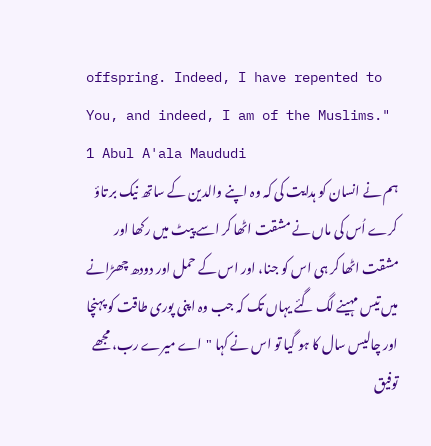offspring. Indeed, I have repented to You, and indeed, I am of the Muslims."
1 Abul A'ala Maududi
ہم نے انسان کو ہدایت کی کہ وہ اپنے والدین کے ساتھ نیک بر تاؤ کرے اُس کی ماں نے مشقت اٹھا کر اسے پیٹ میں رکھا اور مشقت اٹھا کر ہی اس کو جنا، اور اس کے حمل اور دودھ چھڑانے میں تیس مہینے لگ گئے یہاں تک کہ جب وہ اپنی پوری طاقت کو پہنچا اور چالیس سال کا ہو گیا تو اس نے کہا "اے میرے رب، مجھے توفیق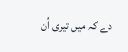دے کہ میں تیری اُن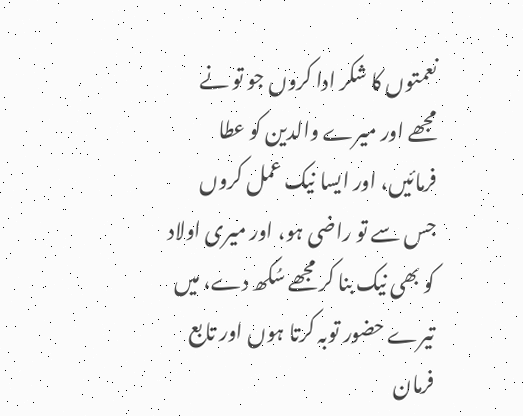نعمتوں کا شکر ادا کروں جو تو نے مجھے اور میرے والدین کو عطا فرمائیں، اور ایسا نیک عمل کروں جس سے تو راضی ہو، اور میری اولاد کو بھی نیک بنا کر مجھے سُکھ دے، میں تیرے حضور توبہ کرتا ہوں اور تابع فرمان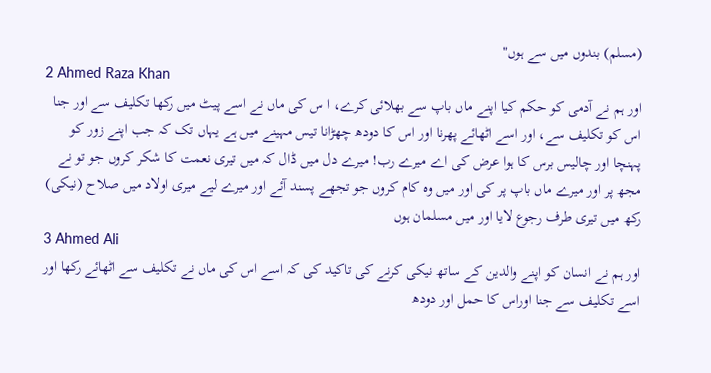(مسلم) بندوں میں سے ہوں"
2 Ahmed Raza Khan
اور ہم نے آدمی کو حکم کیا اپنے ماں باپ سے بھلائی کرے، ا س کی ماں نے اسے پیٹ میں رکھا تکلیف سے اور جنا اس کو تکلیف سے، اور اسے اٹھائے پھرنا اور اس کا دودھ چھڑانا تیس مہینے میں ہے یہاں تک کہ جب اپنے زور کو پہنچا اور چالیس برس کا ہوا عرض کی اے میرے رب! میرے دل میں ڈال کہ میں تیری نعمت کا شکر کروں جو تو نے مجھ پر اور میرے ماں باپ پر کی اور میں وہ کام کروں جو تجھے پسند آئے اور میرے لیے میری اولاد میں صلاح (نیکی) رکھ میں تیری طرف رجوع لایا اور میں مسلمان ہوں
3 Ahmed Ali
اور ہم نے انسان کو اپنے والدین کے ساتھ نیکی کرنے کی تاکید کی کہ اسے اس کی ماں نے تکلیف سے اٹھائے رکھا اور اسے تکلیف سے جنا اوراس کا حمل اور دودھ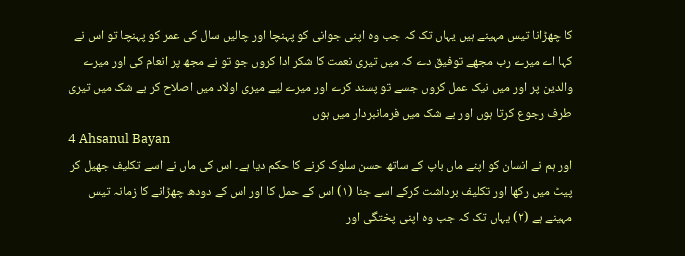کا چھڑانا تیس مہینے ہیں یہاں تک کہ جب وہ اپنی جوانی کو پہنچا اور چالیں سال کی عمر کو پہنچا تو اس نے کہا اے میرے رب مجھے توفیق دے کہ میں تیری نعمت کا شکر ادا کروں جو تو نے مجھ پر انعام کی اور میرے والدین پر اور میں نیک عمل کروں جسے تو پسند کرے اور میرے لیے میری اولاد میں اصلاح کر بے شک میں تیری طرف رجوع کرتا ہوں اور بے شک میں فرمانبردار میں ہوں
4 Ahsanul Bayan
اور ہم نے انسان کو اپنے ماں باپ کے ساتھ حسن سلوک کرنے کا حکم دیا ہے۔ اس کی ماں نے اسے تکلیف جھیل کر پیٹ میں رکھا اور تکلیف برداشت کرکے اسے جنا (١) اس کے حمل کا اور اس کے دودھ چھڑانے کا زمانہ تیس مہینے ہے (٢) یہاں تک کہ جب وہ اپنی پختگی اور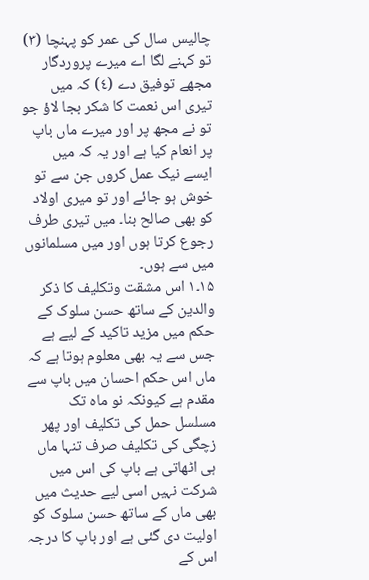چالیس سال کی عمر کو پہنچا (۳) تو کہنے لگا اے میرے پروردگار مجھے توفیق دے (٤) کہ میں تیری اس نعمت کا شکر بجا لاؤ جو تو نے مجھ پر اور میرے ماں باپ پر انعام کیا ہے اور یہ کہ میں ایسے نیک عمل کروں جن سے تو خوش ہو جائے اور تو میری اولاد کو بھی صالح بنا۔ میں تیری طرف رجوع کرتا ہوں اور میں مسلمانوں میں سے ہوں۔
۱۵۔۱ اس مشقت وتکلیف کا ذکر والدین کے ساتھ حسن سلوک کے حکم میں مزید تاکید کے لیے ہے جس سے یہ بھی معلوم ہوتا ہے کہ ماں اس حکم احسان میں باپ سے مقدم ہے کیونکہ نو ماہ تک مسلسل حمل کی تکلیف اور پھر زچگی کی تکلیف صرف تنہا ماں ہی اٹھاتی ہے باپ کی اس میں شرکت نہیں اسی لیے حدیث میں بھی ماں کے ساتھ حسن سلوک کو اولیت دی گئی ہے اور باپ کا درجہ اس کے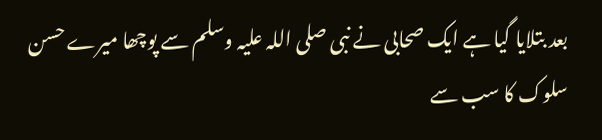بعد بتلایا گیا ہے ایک صحابی نے نبی صلی اللہ علیہ وسلم سے پوچھا میرے حسن سلوک کا سب سے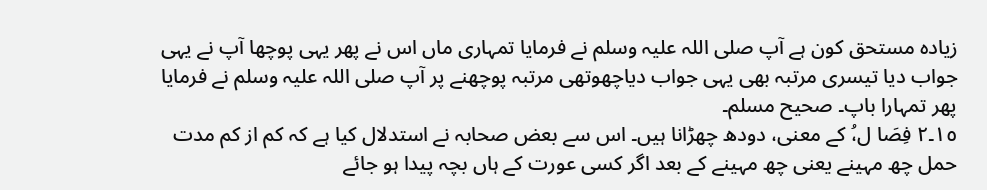زیادہ مستحق کون ہے آپ صلی اللہ علیہ وسلم نے فرمایا تمہاری ماں اس نے پھر یہی پوچھا آپ نے یہی جواب دیا تیسری مرتبہ بھی یہی جواب دیاچھوتھی مرتبہ پوچھنے پر آپ صلی اللہ علیہ وسلم نے فرمایا پھر تمہارا باپ۔ صحیح مسلم۔
١٥۔۲ فِصَا ل،ُ کے معنی، دودھ چھڑانا ہیں۔ اس سے بعض صحابہ نے استدلال کیا ہے کہ کم از کم مدت حمل چھ مہینے یعنی چھ مہینے کے بعد اگر کسی عورت کے ہاں بچہ پیدا ہو جائے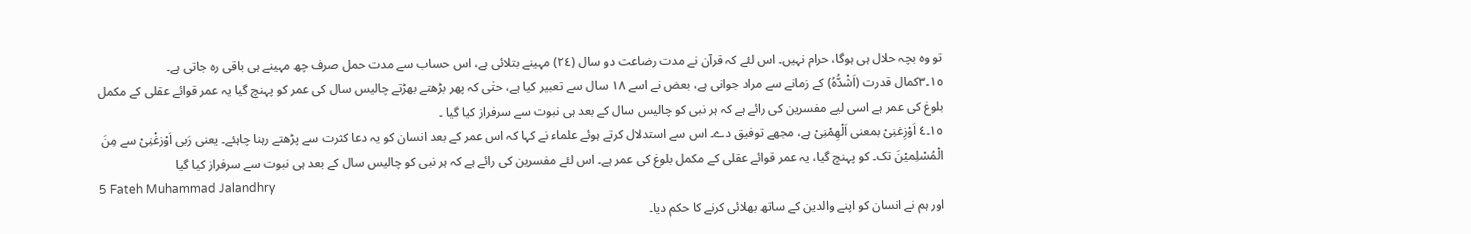تو وہ بچہ حلال ہی ہوگا، حرام نہیں۔ اس لئے کہ قرآن نے مدت رضاعت دو سال (٢٤) مہینے بتلائی ہے، اس حساب سے مدت حمل صرف چھ مہینے ہی باقی رہ جاتی ہے۔
١٥۔۳کمال قدرت (اَشْدُّہُ) کے زمانے سے مراد جوانی ہے، بعض نے اسے ١٨ سال سے تعبیر کیا ہے، حتٰی کہ پھر بڑھتے بھڑتے چالیس سال کی عمر کو پہنچ گیا یہ عمر قوائے عقلی کے مکمل بلوغ کی عمر ہے اسی لیے مفسرین کی رائے ہے کہ ہر نبی کو چالیس سال کے بعد ہی نبوت سے سرفراز کیا گیا ۔
١٥۔٤ اَوْزِغنِیْ بمعنی اَلْھِمْنِیْ ہے، مجھے توفیق دے۔ اس سے استدلال کرتے ہوئے علماء نے کہا کہ اس عمر کے بعد انسان کو یہ دعا کثرت سے پڑھتے رہنا چاہئے۔ یعنی رَبی اَوْزغْنِیْ سے مِنَ الْمُسْلِمیْنَ تک۔ کو پہنچ گیا، یہ عمر قوائے عقلی کے مکمل بلوغ کی عمر ہے۔ اس لئے مفسرین کی رائے ہے کہ ہر نبی کو چالیس سال کے بعد ہی نبوت سے سرفراز کیا گیا
5 Fateh Muhammad Jalandhry
اور ہم نے انسان کو اپنے والدین کے ساتھ بھلائی کرنے کا حکم دیا۔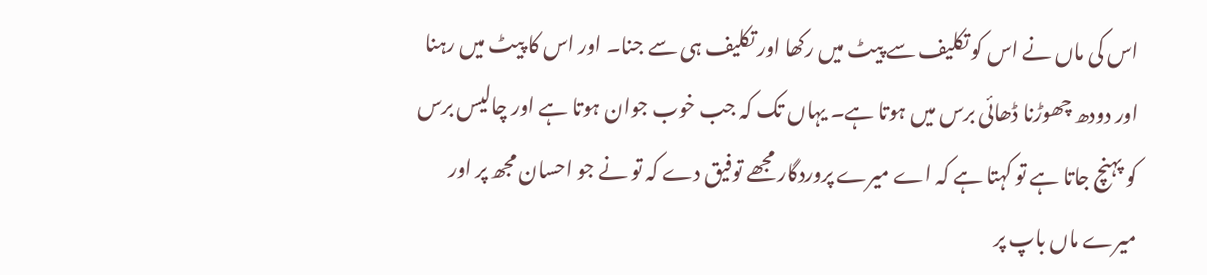اس کی ماں نے اس کو تکلیف سے پیٹ میں رکھا اور تکلیف ہی سے جنا۔ اور اس کا پیٹ میں رہنا اور دودھ چھوڑنا ڈھائی برس میں ہوتا ہے۔ یہاں تک کہ جب خوب جوان ہوتا ہے اور چالیس برس کو پہنچ جاتا ہے تو کہتا ہے کہ اے میرے پروردگار مجھے توفیق دے کہ تو نے جو احسان مجھ پر اور میرے ماں باپ پر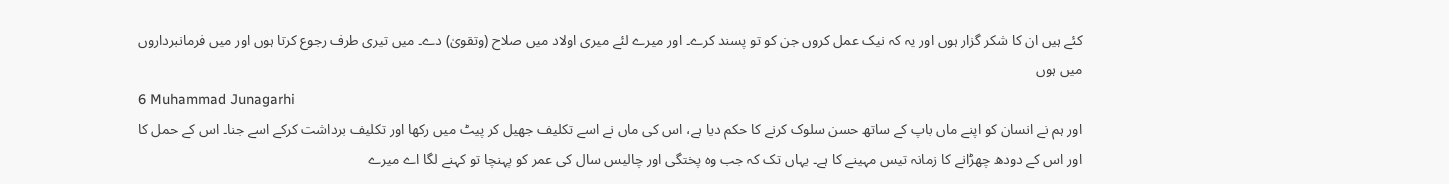کئے ہیں ان کا شکر گزار ہوں اور یہ کہ نیک عمل کروں جن کو تو پسند کرے۔ اور میرے لئے میری اولاد میں صلاح (وتقویٰ) دے۔ میں تیری طرف رجوع کرتا ہوں اور میں فرمانبرداروں میں ہوں
6 Muhammad Junagarhi
اور ہم نے انسان کو اپنے ماں باپ کے ساتھ حسن سلوک کرنے کا حکم دیا ہے، اس کی ماں نے اسے تکلیف جھیل کر پیٹ میں رکھا اور تکلیف برداشت کرکے اسے جنا۔ اس کے حمل کا اور اس کے دودھ چھڑانے کا زمانہ تیس مہینے کا ہے۔ یہاں تک کہ جب وه پختگی اور چالیس سال کی عمر کو پہنچا تو کہنے لگا اے میرے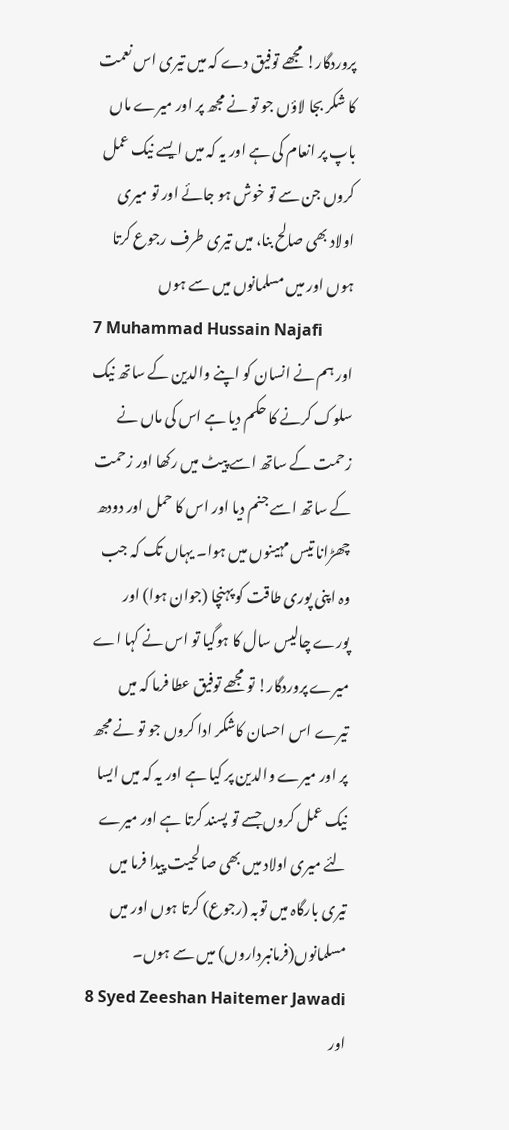پروردگار! مجھے توفیق دے کہ میں تیری اس نعمت کا شکر بجا لاؤں جو تو نے مجھ پر اور میرے ماں باپ پر انعام کی ہے اور یہ کہ میں ایسے نیک عمل کروں جن سے تو خوش ہو جائے اور تو میری اولاد بھی صالح بنا، میں تیری طرف رجوع کرتا ہوں اور میں مسلمانوں میں سے ہوں
7 Muhammad Hussain Najafi
اور ہم نے انسان کو اپنے والدین کے ساتھ نیک سلوک کرنے کا حکم دیا ہے اس کی ماں نے زحمت کے ساتھ اسے پیٹ میں رکھا اور زحمت کے ساتھ اسے جنم دیا اور اس کا حمل اور دودھ چھڑانا تیس مہینوں میں ہوا۔ یہاں تک کہ جب وہ اپنی پوری طاقت کو پہنچا (جوان ہوا) اور پورے چالیس سال کا ہوگیا تو اس نے کہا اے میرے پروردگار! تو مجھے توفیق عطا فرما کہ میں تیرے اس احسان کاشکر ادا کروں جو تو نے مجھ پر اور میرے والدین پر کیا ہے اور یہ کہ میں ایسا نیک عمل کروں جسے تو پسند کرتا ہے اور میرے لئے میری اولاد میں بھی صالحیت پیدا فرما میں تیری بارگاہ میں توبہ (رجوع) کرتا ہوں اور میں مسلمانوں(فرمانبرداروں) میں سے ہوں۔
8 Syed Zeeshan Haitemer Jawadi
اور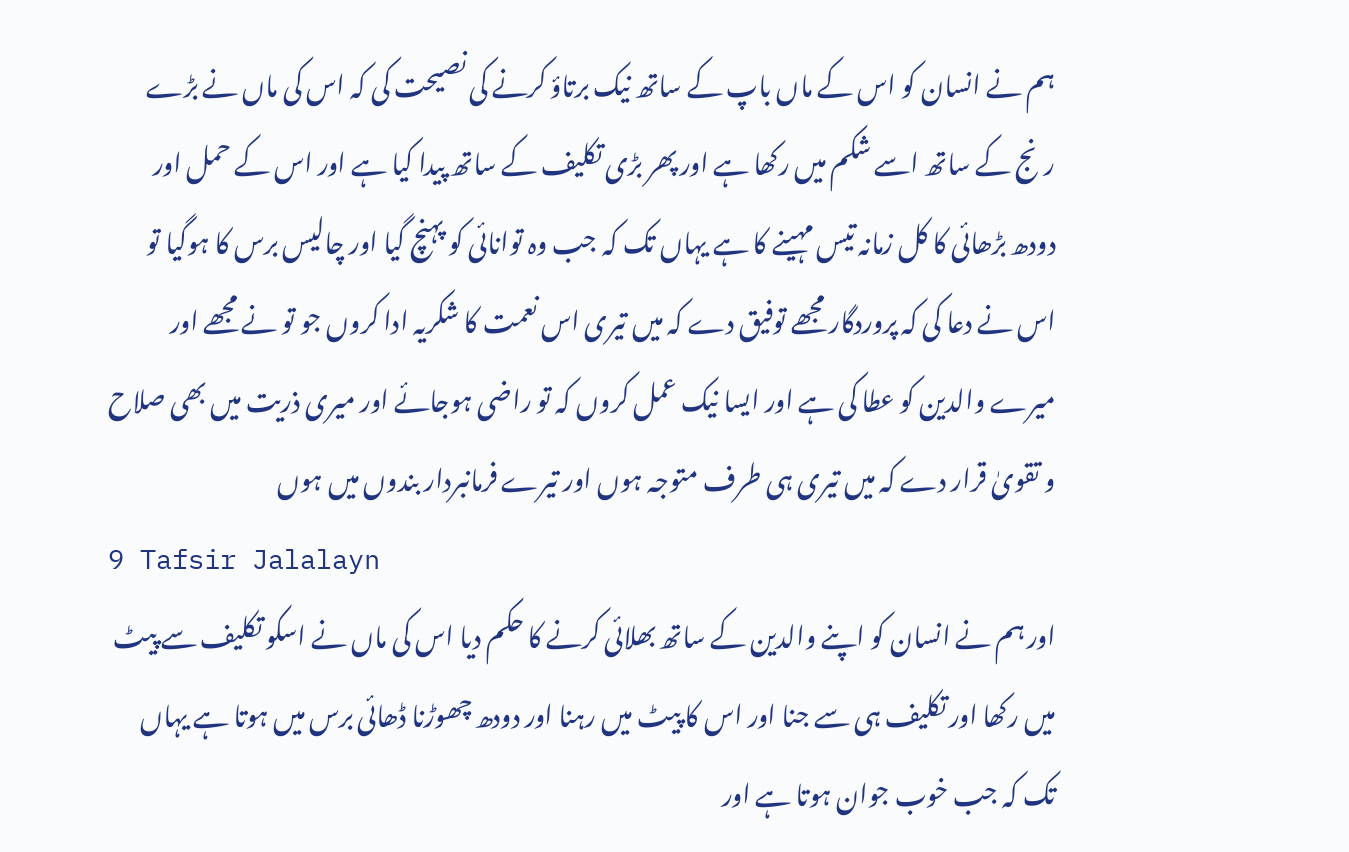ہم نے انسان کو اس کے ماں باپ کے ساتھ نیک برتاؤ کرنے کی نصیحت کی کہ اس کی ماں نے بڑے رنج کے ساتھ اسے شکم میں رکھا ہے اور پھر بڑی تکلیف کے ساتھ پیدا کیا ہے اور اس کے حمل اور دودھ بڑھائی کا کل زمانہ تیس مہینے کا ہے یہاں تک کہ جب وہ توانائی کو پہنچ گیا اور چالیس برس کا ہوگیا تو اس نے دعا کی کہ پروردگار مجھے توفیق دے کہ میں تیری اس نعمت کا شکریہ ادا کروں جو تو نے مجھے اور میرے والدین کو عطا کی ہے اور ایسا نیک عمل کروں کہ تو راضی ہوجائے اور میری ذریت میں بھی صلاح و تقویٰ قرار دے کہ میں تیری ہی طرف متوجہ ہوں اور تیرے فرمانبردار بندوں میں ہوں
9 Tafsir Jalalayn
اور ہم نے انسان کو اپنے والدین کے ساتھ بھلائی کرنے کا حکم دیا اس کی ماں نے اسکو تکلیف سے پیٹ میں رکھا اور تکلیف ہی سے جنا اور اس کا پیٹ میں رہنا اور دودھ چھوڑنا ڈھائی برس میں ہوتا ہے یہاں تک کہ جب خوب جوان ہوتا ہے اور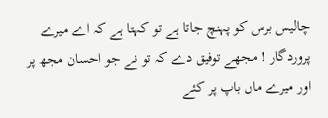چالیس برس کو پہنچ جاتا ہے تو کہتا ہے کہ اے میرے پروردگار ! مجھے توفیق دے کہ تو نے جو احسان مجھ پر اور میرے ماں باپ پر کئے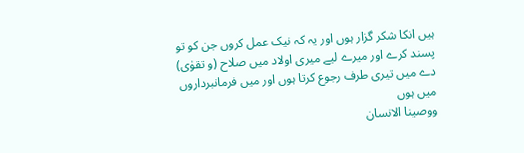ہیں انکا شکر گزار ہوں اور یہ کہ نیک عمل کروں جن کو تو پسند کرے اور میرے لیے میری اولاد میں صلاح (و تقوٰی) دے میں تیری طرف رجوع کرتا ہوں اور میں فرمانبرداروں میں ہوں
ووصینا الانسان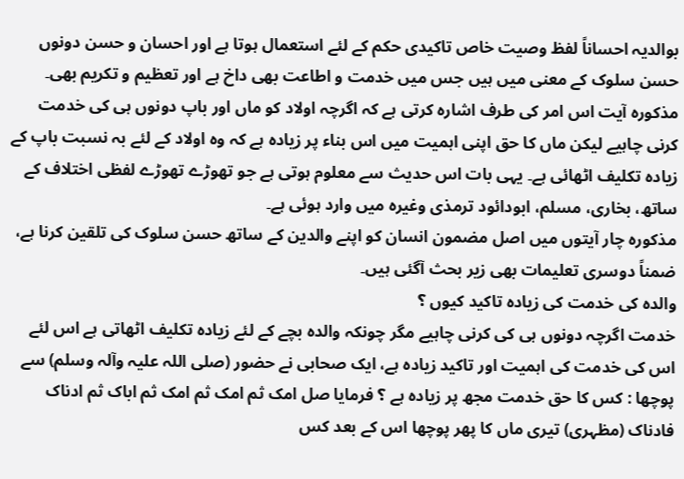بوالدیہ احساناً لفظ وصیت خاص تاکیدی حکم کے لئے استعمال ہوتا ہے اور احسان و حسن دونوں حسن سلوک کے معنی میں ہیں جس میں خدمت و اطاعت بھی داخ ہے اور تعظیم و تکریم بھی۔
مذکورہ آیت اس امر کی طرف اشارہ کرتی ہے کہ اگرچہ اولاد کو ماں اور باپ دونوں ہی کی خدمت کرنی چاہیے لیکن ماں کا حق اپنی اہمیت میں اس بناء پر زیادہ ہے کہ وہ اولاد کے لئے بہ نسبت باپ کے زیادہ تکلیف اٹھائی ہے۔ یہی بات اس حدیث سے معلوم ہوتی ہے جو تھوڑے تھوڑے لفظی اختلاف کے ساتھ، بخاری، مسلم، ابودائود ترمذی وغیرہ میں وارد ہوئی ہے۔
مذکورہ چار آیتوں میں اصل مضمون انسان کو اپنے والدین کے ساتھ حسن سلوک کی تلقین کرنا ہے، ضمناً دوسری تعلیمات بھی زیر بحث آگئی ہیں۔
والدہ کی خدمت کی زیادہ تاکید کیوں ؟
خدمت اگرچہ دونوں ہی کی کرنی چاہیے مگر چونکہ والدہ بچے کے لئے زیادہ تکلیف اٹھاتی ہے اس لئے اس کی خدمت کی اہمیت اور تاکید زیادہ ہے، ایک صحابی نے حضور (صلی اللہ علیہ وآلہ وسلم) سے پوچھا : کس کا حق خدمت مجھ پر زیادہ ہے ؟ فرمایا صل امک ثم امک ثم امک ثم اباک ثم ادناک فادناک (مظہری) تیری ماں کا پھر پوچھا اس کے بعد کس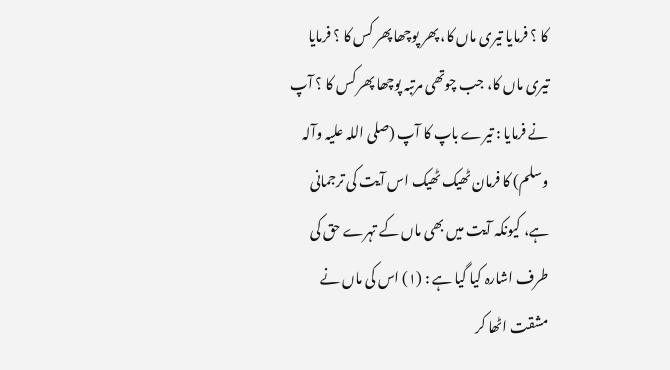کا ؟ فرمایا تیری ماں کا، پھر پوچھا پھر کس کا ؟ فرمایا تیری ماں کا، جب چوتھی مرتبہ پوچھا پھر کس کا ؟ آپ نے فرمایا : تیرے باپ کا آپ (صلی اللہ علیہ وآلہ وسلم) کا فرمان ٹھیک ٹھیک اس آیت کی ترجمانی ہے، کیونکہ آیت میں بھی ماں کے تہرے حق کی طرف اشارہ کیا گیا ہے : (١) اس کی ماں نے مشقت اٹھا کر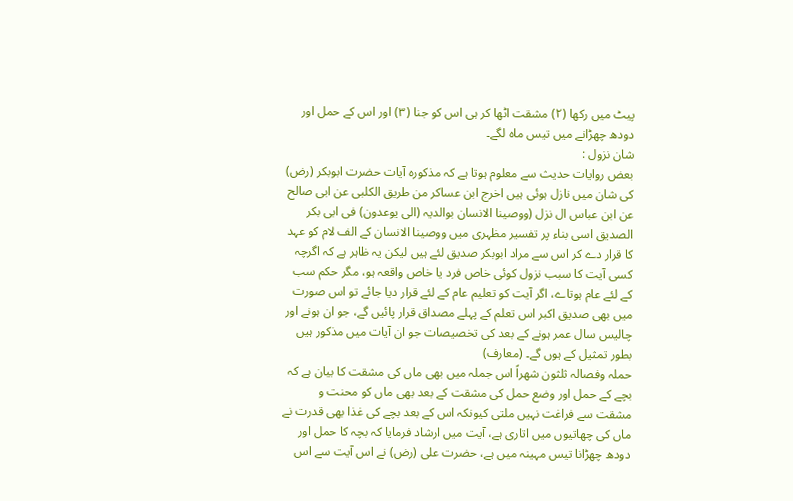پیٹ میں رکھا (٢) مشقت اٹھا کر ہی اس کو جنا (٣) اور اس کے حمل اور دودھ چھڑانے میں تیس ماہ لگے۔
شان نزول :
بعض روایات حدیث سے معلوم ہوتا ہے کہ مذکورہ آیات حضرت ابوبکر (رض) کی شان میں نازل ہوئی ہیں اخرج ابن عساکر من طریق الکلبی عن ابی صالح عن ابن عباس ال نزل (ووصینا الانسان بوالدیہ (الی یوعدون) فی ابی بکر الصدیق اسی بناء پر تفسیر مظہری میں ووصینا الانسان کے الف لام کو عہد کا قرار دے کر اس سے مراد ابوبکر صدیق لئے ہیں لیکن یہ ظاہر ہے کہ اگرچہ کسی آیت کا سبب نزول کوئی خاص فرد یا خاص واقعہ ہو، مگر حکم سب کے لئے عام ہوتاے، اگر آیت کو تعلیم عام کے لئے قرار دیا جائے تو اس صورت میں بھی صدیق اکبر اس تعلم کے پہلے مصداق قرار پائیں گے، جو ان ہونے اور چالیس سال عمر ہونے کے بعد کی تخصیصات جو ان آیات میں مذکور ہیں بطور تمثیل کے ہوں گے۔ (معارف)
حملہ وفصالہ ثلثون شھراً اس جملہ میں بھی ماں کی مشقت کا بیان ہے کہ بچے کے حمل اور وضع حمل کی مشقت کے بعد بھی ماں کو محنت و مشقت سے فراغت نہیں ملتی کیونکہ اس کے بعد بچے کی غذا بھی قدرت نے ماں کی چھاتیوں میں اتاری ہے، آیت میں ارشاد فرمایا کہ بچہ کا حمل اور دودھ چھڑانا تیس مہینہ میں ہے، حضرت علی (رض) نے اس آیت سے اس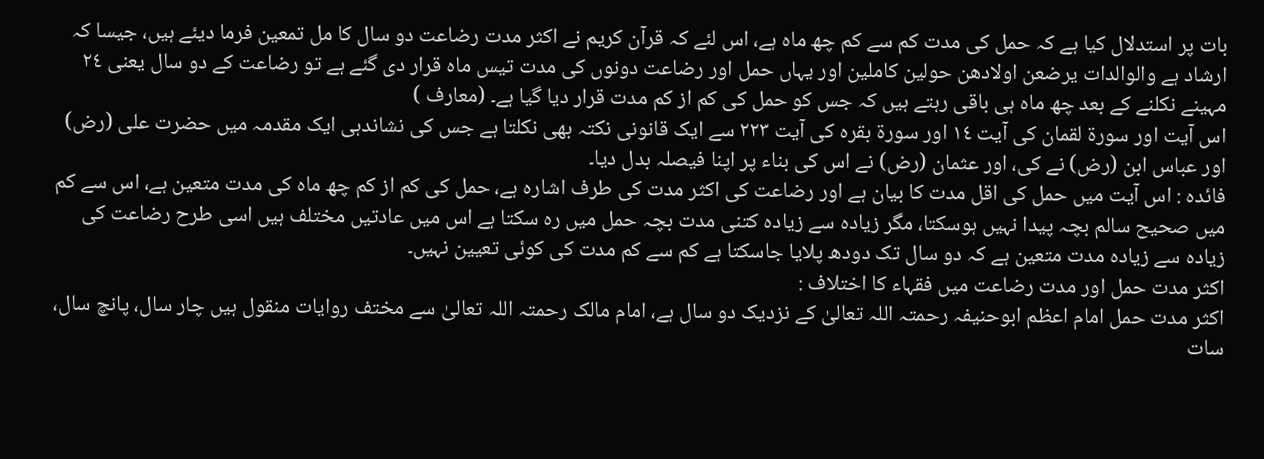بات پر استدلال کیا ہے کہ حمل کی مدت کم سے کم چھ ماہ ہے، اس لئے کہ قرآن کریم نے اکثر مدت رضاعت دو سال کا مل تمعین فرما دیئے ہیں، جیسا کہ ارشاد ہے والوالدات یرضعن اولادھن حولین کاملین اور یہاں حمل اور رضاعت دونوں کی مدت تیس ماہ قرار دی گئے ہے تو رضاعت کے دو سال یعنی ٢٤ مہینے نکلنے کے بعد چھ ماہ ہی باقی رہتے ہیں کہ جس کو حمل کی کم از کم مدت قرار دیا گیا ہے۔ (معارف )
اس آیت اور سورة لقمان کی آیت ١٤ اور سورة بقرہ کی آیت ٢٢٣ سے ایک قانونی نکتہ بھی نکلتا ہے جس کی نشاندہی ایک مقدمہ میں حضرت علی (رض) اور عباس ابن (رض) نے کی، اور عثمان (رض) نے اس کی بناء پر اپنا فیصلہ بدل دیا۔
فائدہ : اس آیت میں حمل کی اقل مدت کا بیان ہے اور رضاعت کی اکثر مدت کی طرف اشارہ ہے، حمل کی کم از کم چھ ماہ کی مدت متعین ہے، اس سے کم میں صحیح سالم بچہ پیدا نہیں ہوسکتا، مگر زیادہ سے زیادہ کتنی مدت بچہ حمل میں رہ سکتا ہے اس میں عادتیں مختلف ہیں اسی طرح رضاعت کی زیادہ سے زیادہ مدت متعین ہے کہ دو سال تک دودھ پلایا جاسکتا ہے کم سے کم مدت کی کوئی تعیین نہیں۔
اکثر مدت حمل اور مدت رضاعت میں فقہاء کا اختلاف :
اکثر مدت حمل امام اعظم ابوحنیفہ رحمتہ اللہ تعالیٰ کے نزدیک دو سال ہے، امام مالک رحمتہ اللہ تعالیٰ سے مختف روایات منقول ہیں چار سال، پانچ سال، سات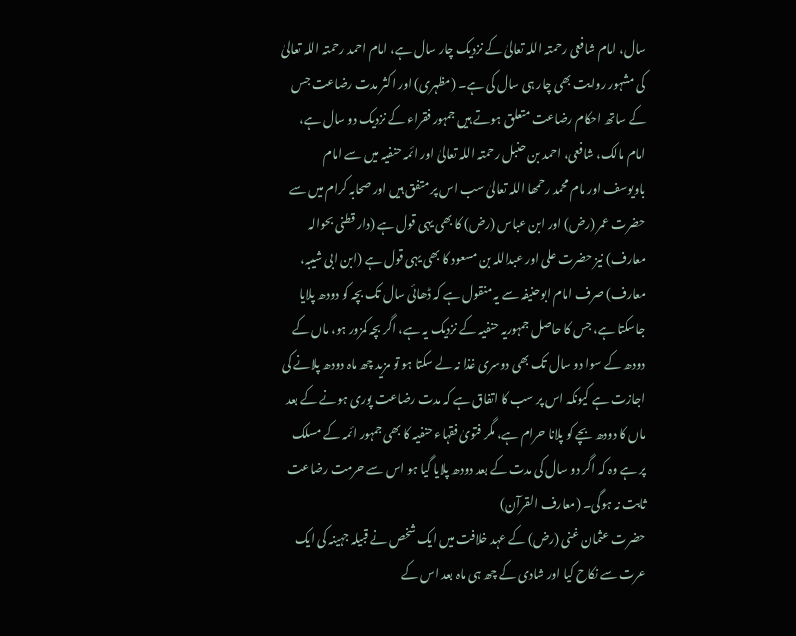سال، امام شافعی رحمتہ اللہ تعالیٰ کے نزدیک چار سال ہے، امام احمد رحمتہ اللہ تعالیٰ کی مشہور روایت بھی چار ہی سال کی ہے۔ (مظہری) اور اکثر مدت رضاعت جس کے ساتھ احکام رضاعت متعلق ہوتے ہیں جمہور فقراء کے نزدیک دو سال ہے، امام مالک، شافعی، احمد بن حنبل رحمتہ اللہ تعالیٰ اور ائمہ حنفیہ میں سے امام باویوسف اور مام محمد رحمھا اللہ تعالیٰ سب اس پر متفق ہیں اور صحابہ کرام میں سے حضرت عمر (رض) اور ابن عباس (رض) کا بھی یہی قول ہے (دار قطنی بحوالہ معارف) نیز حضرت علی اور عبداللہ بن مسعود کا بھی یہی قول ہے (ابن ابی شیبہ، معارف) صرف امام ابوحنیفہ سے یہ منقول ہے کہ ڈھائی سال تک بچہ کو دودھ پلایا جاسکتا ہے، جس کا حاصل جمہوریہ حنفیہ کے نزدیک یہ ہے، اگر بچہ کمزور ہو، ماں کے دودھ کے سوا دو سال تک بھی دوسری غذا نہ لے سکتا ہو تو مزید چھ ماہ دودھ پلانے کی اجازت ہے کیونکہ اس پر سب کا اتفاق ہے کہ مدت رضاعت پوری ہونے کے بعد ماں کا دودھ بچے کو پلانا حرام ہے، مگر فتویٰ فقہاء حنفیہ کا بھی جمہور ائمہ کے مسلک پر ہے وہ کہ اگر دو سال کی مدت کے بعد دودھ پلایا گیا ہو اس سے حرمت رضاعت ثابت نہ ہوگی۔ (معارف القرآن)
حضرت عثمان غنی (رض) کے عہد خلافت میں ایک شخص نے قبیلہ جہینہ کی ایک عرت سے نکاح کیا اور شادی کے چھ ہی ماہ بعد اس کے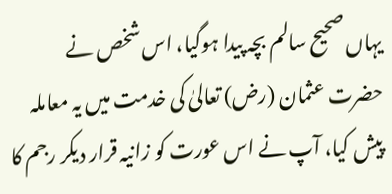یہاں صحیح سالم بچہ پیدا ہوگیا، اس شخص نے حضرت عثمان (رض) تعالیٰ کی خدمت میں یہ معاملہ پیش کیا، آپ نے اس عورت کو زانیہ قرار دیکر رجم کا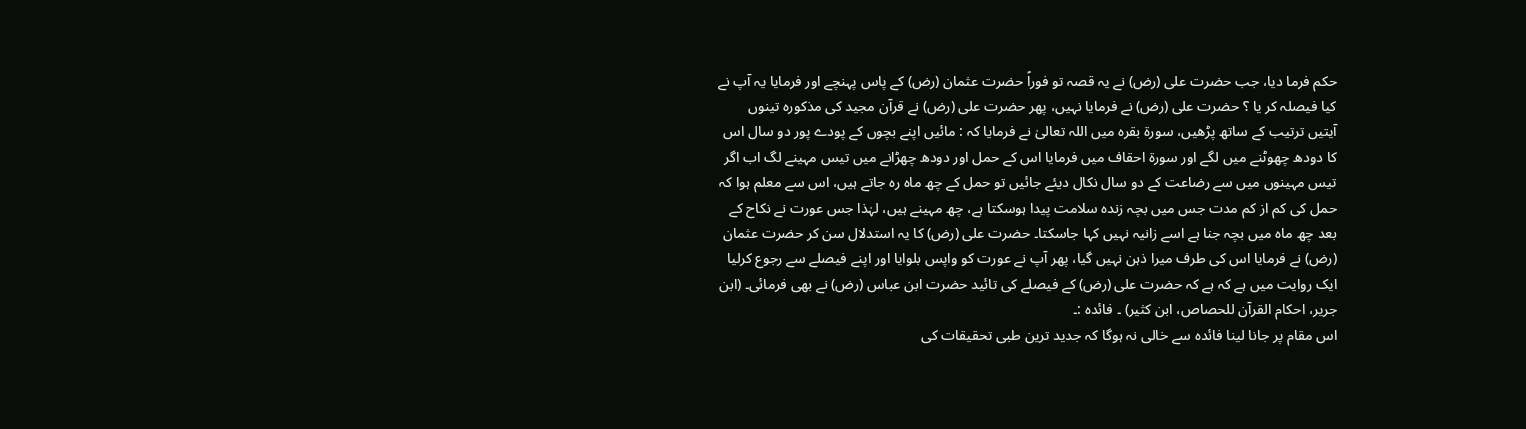حکم فرما دیا، جب حضرت علی (رض) نے یہ قصہ تو فوراً حضرت عثمان (رض) کے پاس پہنچے اور فرمایا یہ آپ نے کیا فیصلہ کر یا ؟ حضرت علی (رض) نے فرمایا نہیں، پھر حضرت علی (رض) نے قرآن مجید کی مذکورہ تینوں آیتیں ترتیب کے ساتھ پڑھیں، سورة بقرہ میں اللہ تعالیٰ نے فرمایا کہ : مائیں اپنے بچوں کے پودے پور دو سال اس کا دودھ چھوٹنے میں لگے اور سورة احقاف میں فرمایا اس کے حمل اور دودھ چھڑانے میں تیس مہینے لگ اب اگر تیس مہینوں میں سے رضاعت کے دو سال نکال دیئے جائیں تو حمل کے چھ ماہ رہ جاتے ہیں، اس سے معلم ہوا کہ حمل کی کم از کم مدت جس میں بچہ زندہ سلامت پیدا ہوسکتا ہے، چھ مہینے ہیں، لہٰذا جس عورت نے نکاح کے بعد چھ ماہ میں بچہ جنا ہے اسے زانیہ نہیں کہا جاسکتا۔ حضرت علی (رض) کا یہ استدلال سن کر حضرت عثمان (رض) نے فرمایا اس کی طرف میرا ذہن نہیں گیا، پھر آپ نے عورت کو واپس بلوایا اور اپنے فیصلے سے رجوع کرلیا ایک روایت میں ہے کہ ہے کہ حضرت علی (رض) کے فیصلے کی تائید حضرت ابن عباس (رض) نے بھی فرمائی۔ (ابن جریر، احکام القرآن للحصاص، ابن کثیر) ۔ فائدہ :۔
اس مقام پر جانا لینا فائدہ سے خالی نہ ہوگا کہ جدید ترین طبی تحقیقات کی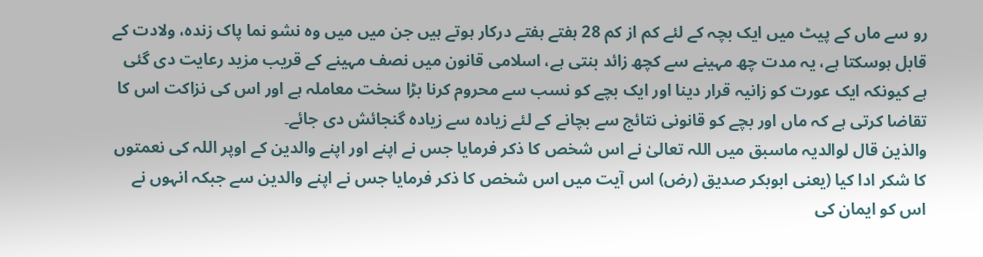رو سے ماں کے پیٹ میں ایک بچہ کے لئے کم از کم 28 ہفتے ہفتے درکار ہوتے ہیں جن میں میں وہ نشو نما پاک زندہ، ولادت کے قابل ہوسکتا ہے، یہ مدت چھ مہینے سے کچھ زائد بنتی ہے، اسلامی قانون میں نصف مہینے کے قریب مزید رعایت دی گئی ہے کیونکہ ایک عورت کو زانیہ قرار دینا اور ایک بچے کو نسب سے محروم کرنا بڑا سخت معاملہ ہے اور اس کی نزاکت اس کا تقاضا کرتی ہے کہ ماں اور بچے کو قانونی نتائج سے بچانے کے لئے زیادہ سے زیادہ گنجائش دی جائے۔
والذین قال لوالدیہ ماسبق میں اللہ تعالیٰ نے اس شخص کا ذکر فرمایا جس نے اپنے اور اپنے والدین کے اوپر اللہ کی نعمتوں کا شکر ادا کیا (یعنی ابوبکر صدیق (رض) اس آیت میں اس شخص کا ذکر فرمایا جس نے اپنے والدین سے جبکہ انہوں نے اس کو ایمان کی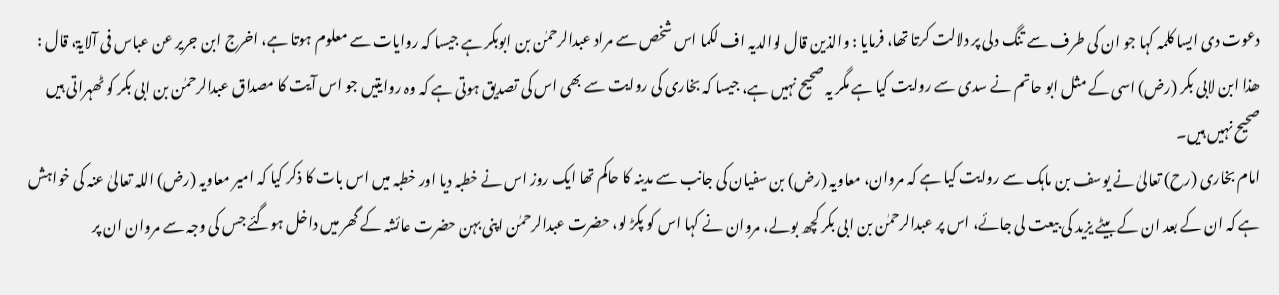دعوت دی ایسا کلمہ کہا جو ان کی طرف سے تنگ دلی پر دلالت کرتا تھا، فرمایا : والذین قال لوالدیہ اف لکما اس شخص سے مراد عبدالرحمٰن بن ابوبکر ہے جیسا کہ روایات سے معلوم ہوتا ہے، اخرج ابن جریر عن عباس فی آلایۃ، قال : ھذا ابن لابی بکر (رض) اسی کے مثل ابو حاتم نے سدی سے روایت کیا ہے مگر یہ صحیح نہیں ہے، جیسا کہ بخاری کی روایت سے بھی اس کی تصدیق ہوتی ہے کہ وہ روایتیں جو اس آیت کا مصداق عبدالرحمٰن بن ابی بکر کو ٹھہراتی ہیں صحیح نہیں ہیں۔
امام بخاری (رح) تعالیٰ نے یوسف بن ماہک سے روایت کیا ہے کہ مروان، معاویہ (رض) بن سفیان کی جانب سے مدینہ کا حاکم تھا ایک روز اس نے خطبہ دیا اور خطبہ میں اس بات کا ذکر کیا کہ امیر معاویہ (رض) اللہ تعالیٰ عنہ کی خواہش ہے کہ ان کے بعد ان کے بیٹے یزید کی بیعت لی جائے، اس پر عبدالرحمٰن بن ابی بکر کچھ بولے، مروان نے کہا اس کو پکڑ لو، حضرت عبدالرحمٰن اپنی بہن حضرت عائشہ کے گھر میں داخل ہوگئے جس کی وجہ سے مروان ان پر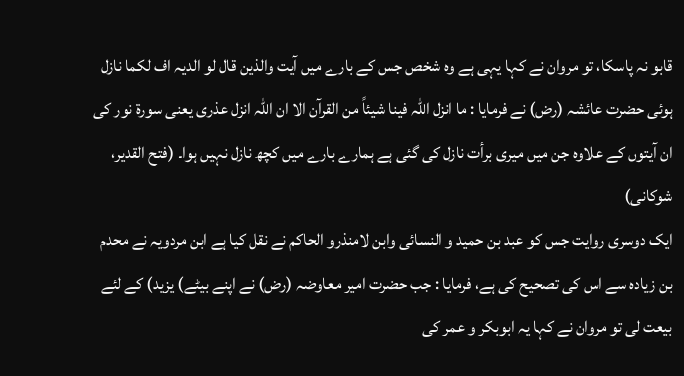قابو نہ پاسکا، تو مروان نے کہا یہی ہے وہ شخص جس کے بارے میں آیت والذین قال لو الدیہ اف لکما نازل ہوئی حضرت عائشہ (رض) نے فرمایا : ما انزل اللہ فینا شیئاً من القرآن الا ان اللہ انزل عذری یعنی سورة نور کی ان آیتوں کے علاوہ جن میں میری برأت نازل کی گئی ہے ہمارے بارے میں کچھ نازل نہیں ہوا۔ (فتح القدیر، شوکانی)
ایک دوسری روایت جس کو عبد بن حمید و النسائی وابن لامنذرو الحاکم نے نقل کیا ہے ابن مردویہ نے محدم بن زیادہ سے اس کی تصحیح کی ہے، فرمایا : جب حضرت امیر معاوضہ (رض) نے اپنے بیٹے) یزید) کے لئے بیعت لی تو مروان نے کہا یہ ابوبکر و عمر کی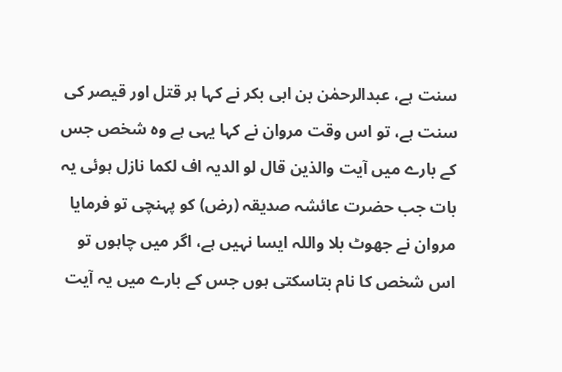سنت ہے، عبدالرحمٰن بن ابی بکر نے کہا ہر قتل اور قیصر کی سنت ہے، تو اس وقت مروان نے کہا یہی ہے وہ شخص جس کے بارے میں آیت والذین قال لو الدیہ اف لکما نازل ہوئی یہ بات جب حضرت عائشہ صدیقہ (رض) کو پہنچی تو فرمایا مروان نے جھوٹ بلا واللہ ایسا نہیں ہے، اگر میں چاہوں تو اس شخص کا نام بتاسکتی ہوں جس کے بارے میں یہ آیت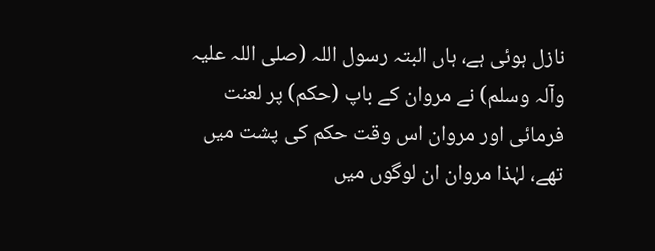نازل ہوئی ہے، ہاں البتہ رسول اللہ (صلی اللہ علیہ وآلہ وسلم) نے مروان کے باپ (حکم) پر لعنت فرمائی اور مروان اس وقت حکم کی پشت میں تھے، لہٰذا مروان ان لوگوں میں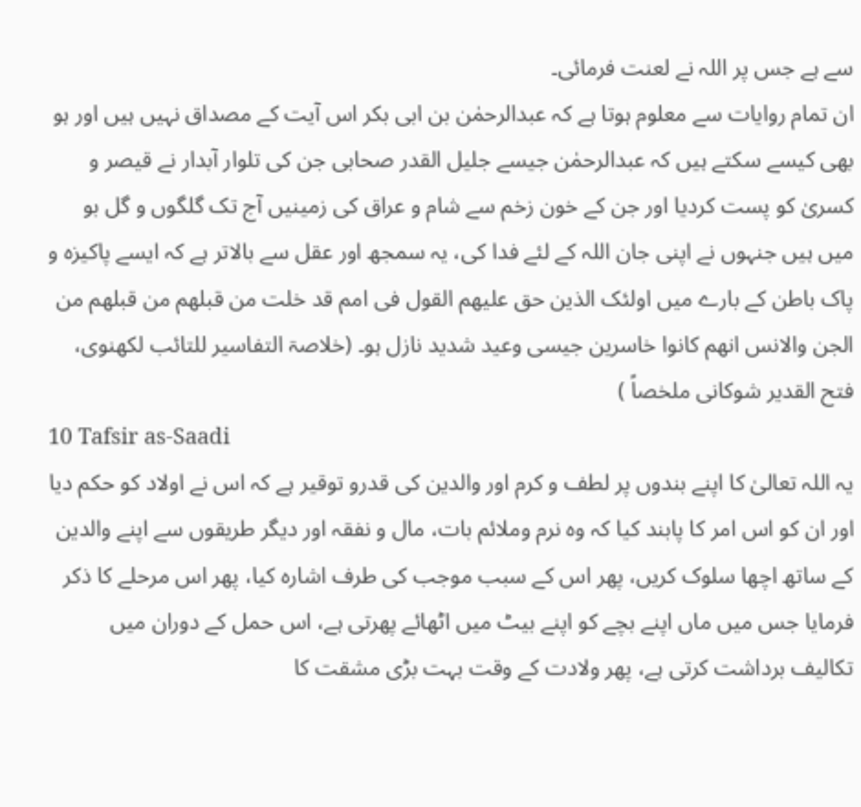سے ہے جس پر اللہ نے لعنت فرمائی۔
ان تمام روایات سے معلوم ہوتا ہے کہ عبدالرحمٰن بن ابی بکر اس آیت کے مصداق نہیں ہیں اور ہو بھی کیسے سکتے ہیں کہ عبدالرحمٰن جیسے جلیل القدر صحابی جن کی تلوار آبدار نے قیصر و کسریٰ کو پست کردیا اور جن کے خون زخم سے شام و عراق کی زمینیں آج تک گلگوں و گل بو میں ہیں جنہوں نے اپنی جان اللہ کے لئے فدا کی، یہ سمجھ اور عقل سے بالاتر ہے کہ ایسے پاکیزہ و پاک باطن کے بارے میں اولئک الذین حق علیھم القول فی امم قد خلت من قبلھم من قبلھم من الجن والانس انھم کانوا خاسرین جیسی وعید شدید نازل ہو۔ (خلاصۃ التفاسیر للتائب لکھنوی، فتح القدیر شوکانی ملخصاً )
10 Tafsir as-Saadi
یہ اللہ تعالیٰ کا اپنے بندوں پر لطف و کرم اور والدین کی قدرو توقیر ہے کہ اس نے اولاد کو حکم دیا اور ان کو اس امر کا پابند کیا کہ وہ نرم وملائم بات، مال و نفقہ اور دیگر طریقوں سے اپنے والدین کے ساتھ اچھا سلوک کریں، پھر اس کے سبب موجب کی طرف اشارہ کیا، پھر اس مرحلے کا ذکر فرمایا جس میں ماں اپنے بچے کو اپنے بیٹ میں اٹھائے پھرتی ہے، اس حمل کے دوران میں تکالیف برداشت کرتی ہے، پھر ولادت کے وقت بہت بڑی مشقت کا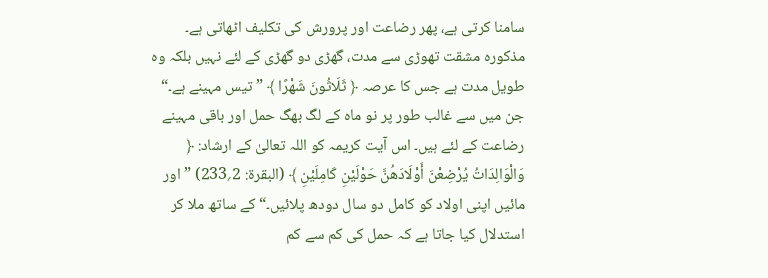سامنا کرتی ہے، پھر رضاعت اور پرورش کی تکلیف اٹھاتی ہے۔ مذکورہ مشقت تھوڑی سے مدت، گھڑی دو گھڑی کے لئے نہیں بلکہ وہ طویل مدت ہے جس کا عرصہ ﴿ ثَلَاثُونَ شَهْرًا ﴾ ” تیس مہینے ہے۔“ جن میں سے غالب طور پر نو ماہ کے لگ بھگ حمل اور باقی مہینے رضاعت کے لئے ہیں۔ اس آیت کریمہ کو اللہ تعالیٰ کے ارشاد: ﴿ وَالْوَالِدَاتُ يُرْضِعْنَ أَوْلَادَهُنَّ حَوْلَيْنِ كَامِلَيْنِ ﴾ (البقرۃ: 2؍233) ” اور مائیں اپنی اولاد کو کامل دو سال دودھ پلائیں۔“ کے ساتھ ملا کر استدلال کیا جاتا ہے کہ حمل کی کم سے کم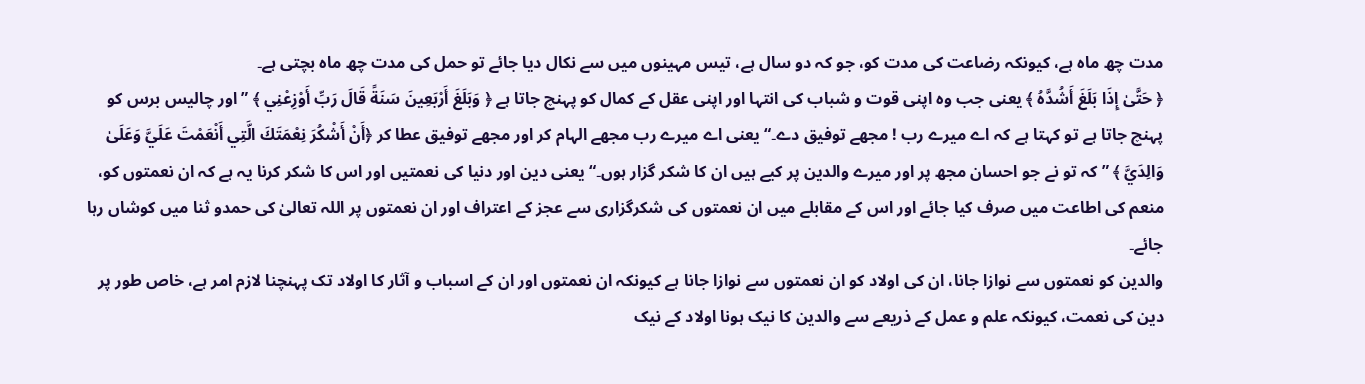مدت چھ ماہ ہے، کیونکہ رضاعت کی مدت کو، جو کہ دو سال ہے، تیس مہینوں میں سے نکال دیا جائے تو حمل کی مدت چھ ماہ بچتی ہے۔
﴿ حَتَّىٰ إِذَا بَلَغَ أَشُدَّهُ ﴾ یعنی جب وہ اپنی قوت و شباب کی انتہا اور اپنی عقل کے کمال کو پہنچ جاتا ہے ﴿ وَبَلَغَ أَرْبَعِينَ سَنَةً قَالَ رَبِّ أَوْزِعْنِي ﴾ ” اور چالیس برس کو پہنچ جاتا ہے تو کہتا ہے کہ اے میرے رب ! مجھے توفیق دے۔“ یعنی اے میرے رب مجھے الہام کر اور مجھے توفیق عطا کر ﴿أَنْ أَشْكُرَ نِعْمَتَكَ الَّتِي أَنْعَمْتَ عَلَيَّ وَعَلَىٰ وَالِدَيَّ ﴾ ” کہ تو نے جو احسان مجھ پر اور میرے والدین پر کیے ہیں ان کا شکر گزار ہوں۔“ یعنی دین اور دنیا کی نعمتیں اور اس کا شکر کرنا یہ ہے کہ ان نعمتوں کو، منعم کی اطاعت میں صرف کیا جائے اور اس کے مقابلے میں ان نعمتوں کی شکرگزاری سے عجز کے اعتراف اور ان نعمتوں پر اللہ تعالیٰ کی حمدو ثنا میں کوشاں رہا جائے۔
والدین کو نعمتوں سے نوازا جانا، ان کی اولاد کو ان نعمتوں سے نوازا جانا ہے کیونکہ ان نعمتوں اور ان کے اسباب و آثار کا اولاد تک پہنچنا لازم امر ہے، خاص طور پر دین کی نعمت، کیونکہ علم و عمل کے ذریعے سے والدین کا نیک ہونا اولاد کے نیک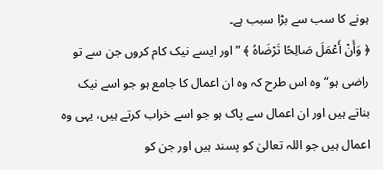ہونے کا سب سے بڑا سبب ہے۔
﴿ وَأَنْ أَعْمَلَ صَالِحًا تَرْضَاهُ ﴾ ” اور ایسے نیک کام کروں جن سے تو راضی ہو“ وہ اس طرح کہ وہ ان اعمال کا جامع ہو جو اسے نیک بناتے ہیں اور ان اعمال سے پاک ہو جو اسے خراب کرتے ہیں، یہی وہ اعمال ہیں جو اللہ تعالیٰ کو پسند ہیں اور جن کو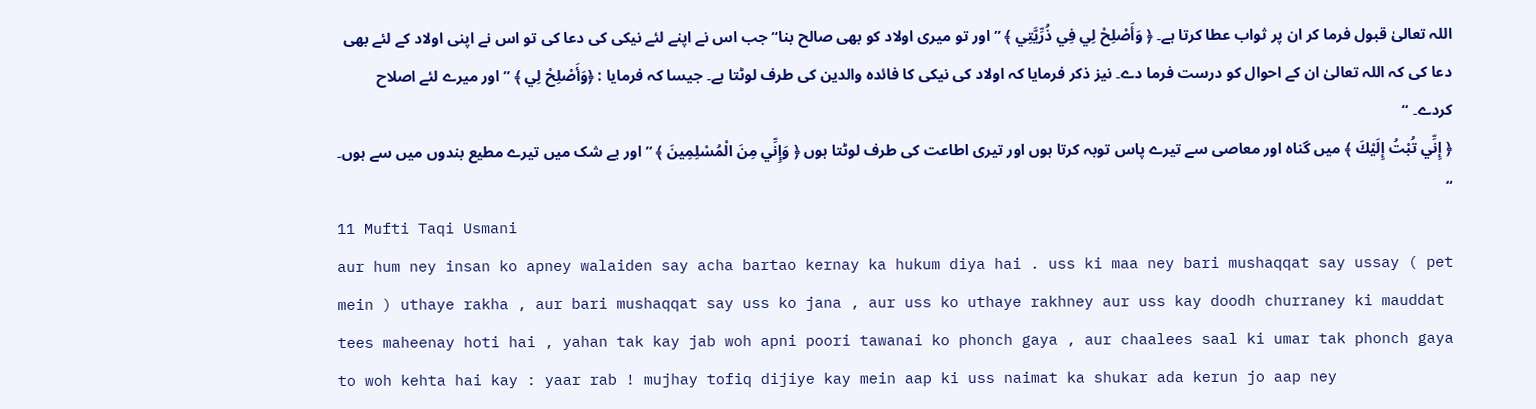اللہ تعالیٰ قبول فرما کر ان پر ثواب عطا کرتا ہے۔ ﴿ وَأَصْلِحْ لِي فِي ذُرِّيَّتِي ﴾ ” اور تو میری اولاد کو بھی صالح بنا“ جب اس نے اپنے لئے نیکی کی دعا کی تو اس نے اپنی اولاد کے لئے بھی دعا کی کہ اللہ تعالیٰ ان کے احوال کو درست فرما دے۔ نیز ذکر فرمایا کہ اولاد کی نیکی کا فائدہ والدین کی طرف لوٹتا ہے۔ جیسا کہ فرمایا : ﴿وَأَصْلِحْ لِي ﴾ ” اور میرے لئے اصلاح کردے۔ “
﴿ إِنِّي تُبْتُ إِلَيْكَ ﴾ میں گناہ اور معاصی سے تیرے پاس توبہ کرتا ہوں اور تیری اطاعت کی طرف لوٹتا ہوں ﴿ وَإِنِّي مِنَ الْمُسْلِمِينَ ﴾ ” اور بے شک میں تیرے مطیع بندوں میں سے ہوں۔ “
11 Mufti Taqi Usmani
aur hum ney insan ko apney walaiden say acha bartao kernay ka hukum diya hai . uss ki maa ney bari mushaqqat say ussay ( pet mein ) uthaye rakha , aur bari mushaqqat say uss ko jana , aur uss ko uthaye rakhney aur uss kay doodh churraney ki mauddat tees maheenay hoti hai , yahan tak kay jab woh apni poori tawanai ko phonch gaya , aur chaalees saal ki umar tak phonch gaya to woh kehta hai kay : yaar rab ! mujhay tofiq dijiye kay mein aap ki uss naimat ka shukar ada kerun jo aap ney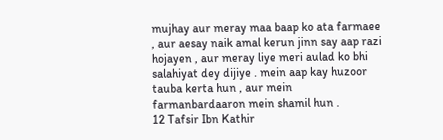mujhay aur meray maa baap ko ata farmaee , aur aesay naik amal kerun jinn say aap razi hojayen , aur meray liye meri aulad ko bhi salahiyat dey dijiye . mein aap kay huzoor tauba kerta hun , aur mein farmanbardaaron mein shamil hun .
12 Tafsir Ibn Kathir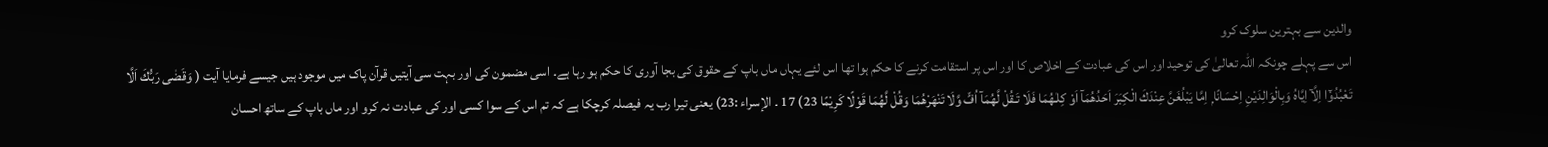والدین سے بہترین سلوک کرو
اس سے پہلے چونکہ اللہ تعالیٰ کی توحید اور اس کی عبادت کے اخلاص کا اور اس پر استقامت کرنے کا حکم ہوا تھا اس لئے یہاں ماں باپ کے حقوق کی بجا آوری کا حکم ہو رہا ہے۔ اسی مضمون کی اور بہت سی آیتیں قرآن پاک میں موجود ہیں جیسے فرمایا آیت ( وَقَضٰى رَبُّكَ اَلَّا تَعْبُدُوْٓا اِلَّآ اِيَّاهُ وَبِالْوَالِدَيْنِ اِحْسَانًا ۭ اِمَّا يَبْلُغَنَّ عِنْدَكَ الْكِبَرَ اَحَدُهُمَآ اَوْ كِلٰـهُمَا فَلَا تَـقُلْ لَّهُمَآ اُفٍّ وَّلَا تَنْهَرْهُمَا وَقُلْ لَّهُمَا قَوْلًا كَرِيْمًا 23) 17 ۔ الإسراء :23) یعنی تیرا رب یہ فیصلہ کرچکا ہے کہ تم اس کے سوا کسی اور کی عبادت نہ کرو اور ماں باپ کے ساتھ احسان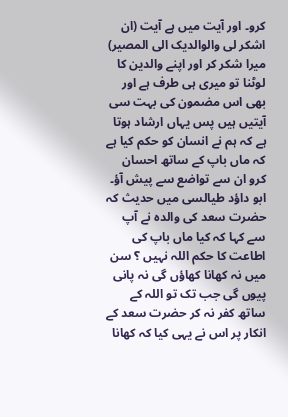کرو۔ اور آیت میں ہے آیت (ان اشکر لی والوالدیک الی المصیر) میرا شکر کر اور اپنے والدین کا لوٹنا تو میری ہی طرف ہے اور بھی اس مضمون کی بہت سی آیتیں ہیں پس یہاں ارشاد ہوتا ہے کہ ہم نے انسان کو حکم کیا ہے کہ ماں باپ کے ساتھ احسان کرو ان سے تواضع سے پیش آؤ۔ ابو داؤد طیالسی میں حدیث کہ حضرت سعد کی والدہ نے آپ سے کہا کہ کیا ماں باپ کی اطاعت کا حکم اللہ نہیں ؟ سن میں نہ کھانا کھاؤں گی نہ پانی پیوں گی جب تک تو اللہ کے ساتھ کفر نہ کر حضرت سعد کے انکار پر اس نے یہی کیا کہ کھانا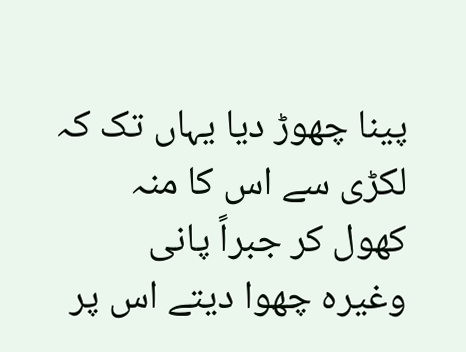پینا چھوڑ دیا یہاں تک کہ لکڑی سے اس کا منہ کھول کر جبراً پانی وغیرہ چھوا دیتے اس پر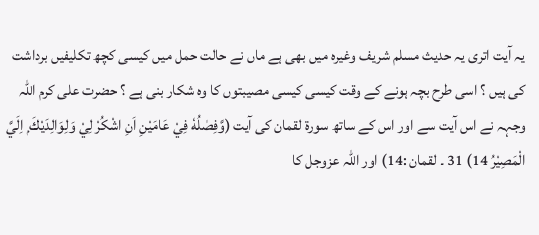یہ آیت اتری یہ حدیث مسلم شریف وغیرہ میں بھی ہے ماں نے حالت حمل میں کیسی کچھ تکلیفیں برداشت کی ہیں ؟ اسی طرح بچہ ہونے کے وقت کیسی کیسی مصیبتوں کا وہ شکار بنی ہے ؟ حضرت علی کرم اللہ وجہہ نے اس آیت سے اور اس کے ساتھ سورة لقمان کی آیت (وَّفِصٰلُهٗ فِيْ عَامَيْنِ اَنِ اشْكُرْ لِيْ وَلِوَالِدَيْكَ ۭ اِلَيَّ الْمَصِيْرُ 14) 31 ۔ لقمان :14) اور اللہ عزوجل کا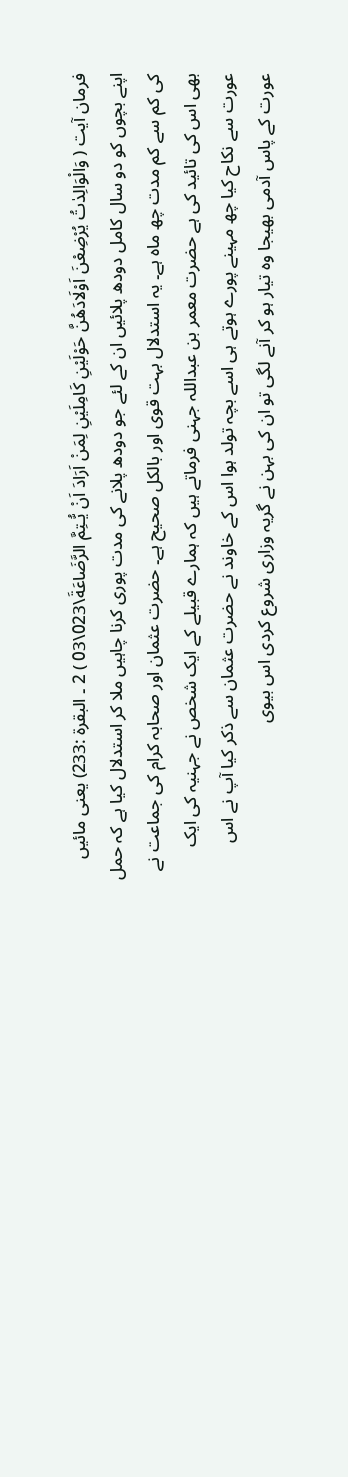فرمان آیت ( وَالْوَالِدٰتُ يُرْضِعْنَ اَوْلَادَھُنَّ حَوْلَيْنِ كَامِلَيْنِ لِمَنْ اَرَادَ اَنْ يُّـتِمَّ الرَّضَاعَةَ\023\03 ) 2 ۔ البقرة :233) یعنی مائیں اپنے بچوں کو دو سال کامل دودھ پلائیں ان کے لئے جو دودھ پلانے کی مدت پوری کرنا چاہیں ملا کر استدلال کیا ہے کہ حمل کی کم سے کم مدت چھ ماہ ہے۔ یہ استدلال بہت قوی اور بالکل صحیح ہے۔ حضرت عثمان اور صحابہ کرام کی جماعت نے بھی اس کی تائید کی ہے حضرت معمر بن عبداللہ جہنی فرماتے ہیں کہ ہمارے قبیلے کے ایک شخص نے جہنیہ کی ایک عورت سے نکاح کیا چھ مہینے پورے ہوتے ہی اسے بچہ تولد ہوا اس کے خاوند نے حضرت عثمان سے ذکر کیا آپ نے اس عورت کے پاس آدمی بھیجا وہ تیار ہو کر آنے لگی تو ان کی بہن نے گریہ وزاری شروع کردی اس بیوی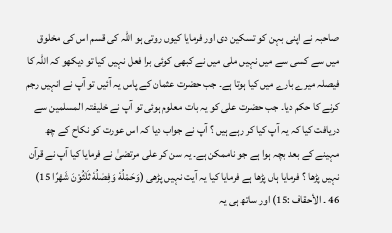صاحبہ نے اپنی بہن کو تسکین دی اور فرمایا کیوں روتی ہو اللہ کی قسم اس کی مخلوق میں سے کسی سے میں نہیں ملی میں نے کبھی کوئی برا فعل نہیں کیا تو دیکھو کہ اللہ کا فیصلہ میرے بارے میں کیا ہوتا ہے۔ جب حضرت عثمان کے پاس یہ آئیں تو آپ نے انہیں رجم کرنے کا حکم دیا۔ جب حضرت علی کو یہ بات معلوم ہوئی تو آپ نے خلیفتہ المسلمین سے دریافت کیا کہ یہ آپ کیا کر رہے ہیں ؟ آپ نے جواب دیا کہ اس عورت کو نکاح کے چھ مہینے کے بعد بچہ ہوا ہے جو ناممکن ہے۔ یہ سن کر علی مرتضیٰ نے فرمایا کیا آپ نے قرآن نہیں پڑھا ؟ فرمایا ہاں پڑھا ہے فرمایا کیا یہ آیت نہیں پڑھی (وَحَمْلُهٗ وَفِصٰلُهٗ ثَلٰثُوْنَ شَهْرًا 15) 46 ۔ الأحقاف :15) اور ساتھ ہی یہ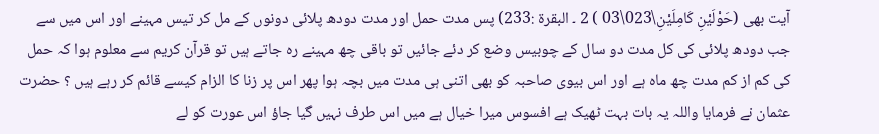آیت بھی (حَوْلَيْنِ كَامِلَيْنِ\023\03 ) 2 ۔ البقرة :233) پس مدت حمل اور مدت دودھ پلائی دونوں کے مل کر تیس مہینے اور اس میں سے جب دودھ پلائی کی کل مدت دو سال کے چوبیس وضع کر دئے جائیں تو باقی چھ مہینے رہ جاتے ہیں تو قرآن کریم سے معلوم ہوا کہ حمل کی کم از کم مدت چھ ماہ ہے اور اس بیوی صاحبہ کو بھی اتنی ہی مدت میں بچہ ہوا پھر اس پر زنا کا الزام کیسے قائم کر رہے ہیں ؟ حضرت عثمان نے فرمایا واللہ یہ بات بہت ٹھیک ہے افسوس میرا خیال ہے میں اس طرف نہیں گیا جاؤ اس عورت کو لے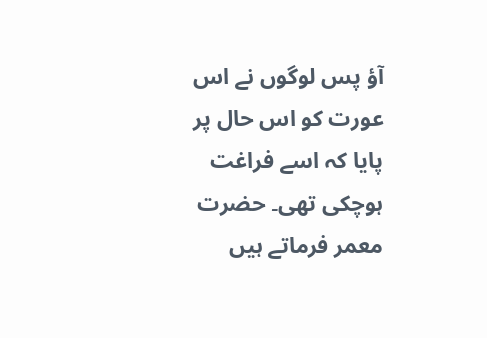آؤ پس لوگوں نے اس عورت کو اس حال پر پایا کہ اسے فراغت ہوچکی تھی۔ حضرت معمر فرماتے ہیں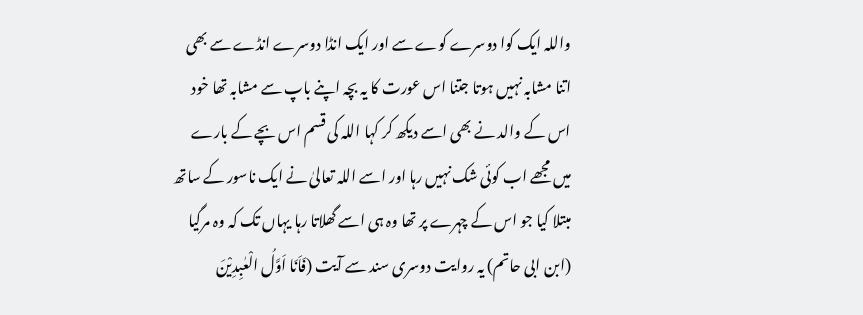واللہ ایک کوا دوسرے کوے سے اور ایک انڈا دوسرے انڈے سے بھی اتنا مشابہ نہیں ہوتا جتنا اس عورت کا یہ بچہ اپنے باپ سے مشابہ تھا خود اس کے والد نے بھی اسے دیکھ کر کہا اللہ کی قسم اس بچے کے بارے میں مجھے اب کوئی شک نہیں رہا اور اسے اللہ تعالیٰ نے ایک ناسور کے ساتھ مبتلا کیا جو اس کے چہرے پر تھا وہ ہی اسے گھلاتا رہا یہاں تک کہ وہ مرگیا (ابن ابی حاتم) یہ روایت دوسری سند سے آیت (فَاَنَا اَوَّلُ الْعٰبِدِيْنَ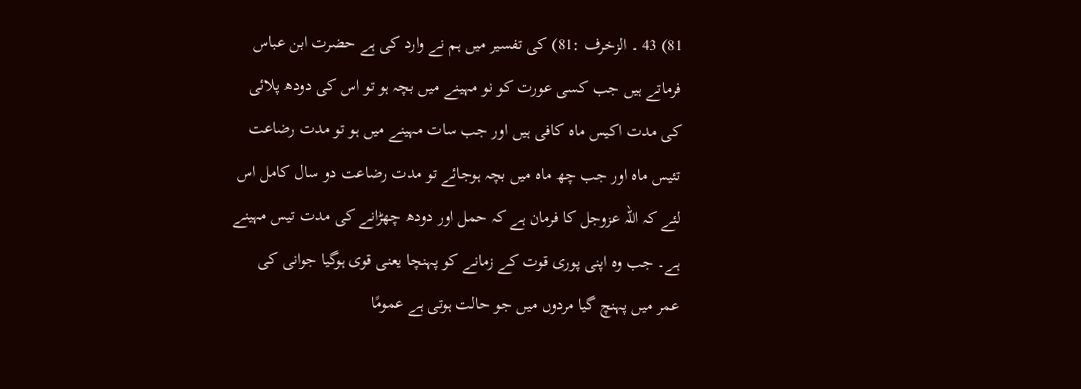81) 43 ۔ الزخرف :81) کی تفسیر میں ہم نے وارد کی ہے حضرت ابن عباس فرماتے ہیں جب کسی عورت کو نو مہینے میں بچہ ہو تو اس کی دودھ پلائی کی مدت اکیس ماہ کافی ہیں اور جب سات مہینے میں ہو تو مدت رضاعت تئیس ماہ اور جب چھ ماہ میں بچہ ہوجائے تو مدت رضاعت دو سال کامل اس لئے کہ اللہ عزوجل کا فرمان ہے کہ حمل اور دودھ چھڑانے کی مدت تیس مہینے ہے۔ جب وہ اپنی پوری قوت کے زمانے کو پہنچا یعنی قوی ہوگیا جوانی کی عمر میں پہنچ گیا مردوں میں جو حالت ہوتی ہے عمومًا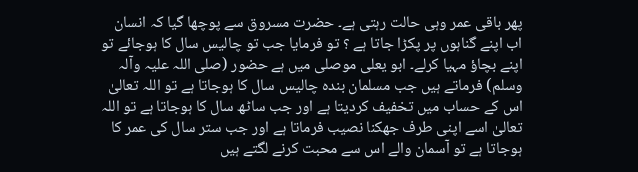پھر باقی عمر وہی حالت رہتی ہے۔ حضرت مسروق سے پوچھا گیا کہ انسان اب اپنے گناہوں پر پکڑا جاتا ہے ؟ تو فرمایا جب تو چالیس سال کا ہوجائے تو اپنے بچاؤ مہیا کرلے۔ ابو یعلی موصلی میں ہے حضور (صلی اللہ علیہ وآلہ وسلم) فرماتے ہیں جب مسلمان بندہ چالیس سال کا ہوجاتا ہے تو اللہ تعالیٰ اس کے حساب میں تخفیف کردیتا ہے اور جب ساٹھ سال کا ہوجاتا ہے تو اللہ تعالیٰ اسے اپنی طرف جھکنا نصیب فرماتا ہے اور جب ستر سال کی عمر کا ہوجاتا ہے تو آسمان والے اس سے محبت کرنے لگتے ہیں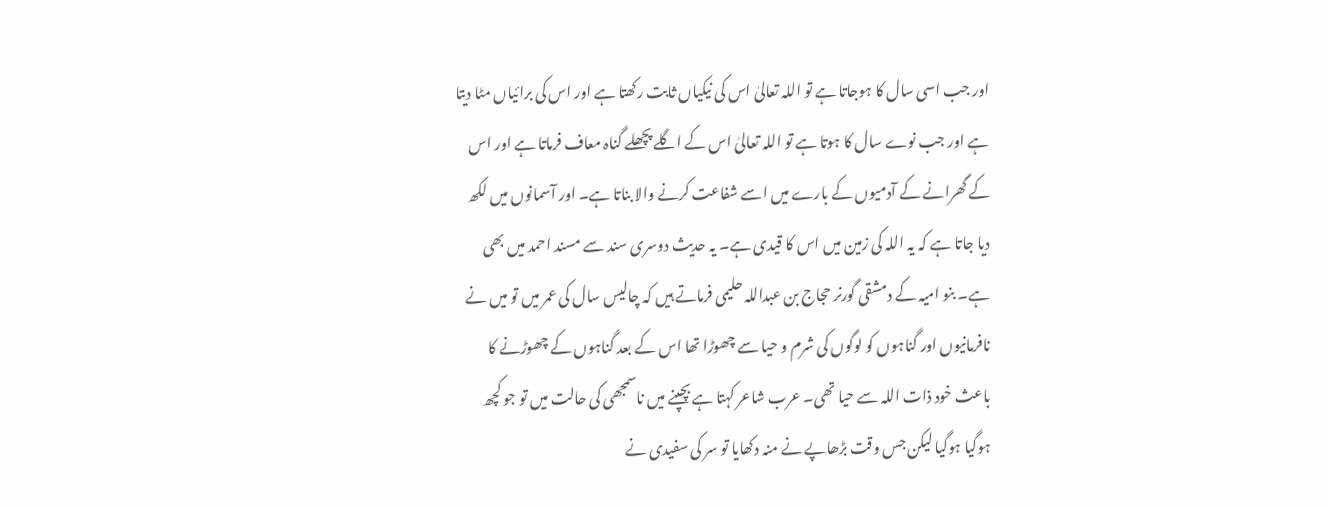اور جب اسی سال کا ہوجاتا ہے تو اللہ تعالیٰ اس کی نیکیاں ثابت رکھتا ہے اور اس کی برائیاں مٹا دیتا ہے اور جب نوے سال کا ہوتا ہے تو اللہ تعالیٰ اس کے اگلے پچھلے گناہ معاف فرماتا ہے اور اس کے گھرانے کے آدمیوں کے بارے میں اسے شفاعت کرنے والا بناتا ہے۔ اور آسمانوں میں لکھ دیا جاتا ہے کہ یہ اللہ کی زمین میں اس کا قیدی ہے۔ یہ حدیث دوسری سند سے مسند احمد میں بھی ہے۔ بنو امیہ کے دمشقی گورنر حجاج بن عبداللہ حلیمی فرماتے ہیں کہ چالیس سال کی عمر میں تو میں نے نافرمانیوں اور گناہوں کو لوگوں کی شرم و حیا سے چھوڑا تھا اس کے بعد گناہوں کے چھوڑنے کا باعث خود ذات اللہ سے حیا تھی۔ عرب شاعر کہتا ہے بچپنے میں ناسمجھی کی حالت میں تو جو کچھ ہوگیا ہوگیا لیکن جس وقت بڑھاپے نے منہ دکھایا تو سر کی سفیدی نے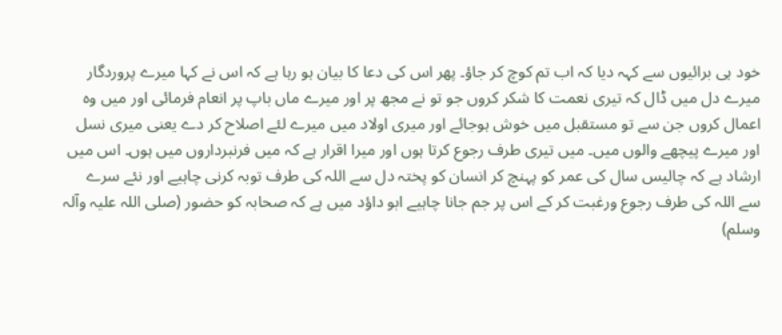خود ہی برائیوں سے کہہ دیا کہ اب تم کوچ کر جاؤ۔ پھر اس کی دعا کا بیان ہو رہا ہے کہ اس نے کہا میرے پروردگار میرے دل میں ڈال کہ تیری نعمت کا شکر کروں جو تو نے مجھ پر اور میرے ماں باپ پر انعام فرمائی اور میں وہ اعمال کروں جن سے تو مستقبل میں خوش ہوجائے اور میری اولاد میں میرے لئے اصلاح کر دے یعنی میری نسل اور میرے پیچھے والوں میں۔ میں تیری طرف رجوع کرتا ہوں اور میرا اقرار ہے کہ میں فرنبرداروں میں ہوں۔ اس میں ارشاد ہے کہ چالیس سال کی عمر کو پہنچ کر انسان کو پختہ دل سے اللہ کی طرف توبہ کرنی چاہیے اور نئے سرے سے اللہ کی طرف رجوع ورغبت کر کے اس پر جم جانا چاہیے ابو داؤد میں ہے کہ صحابہ کو حضور (صلی اللہ علیہ وآلہ وسلم)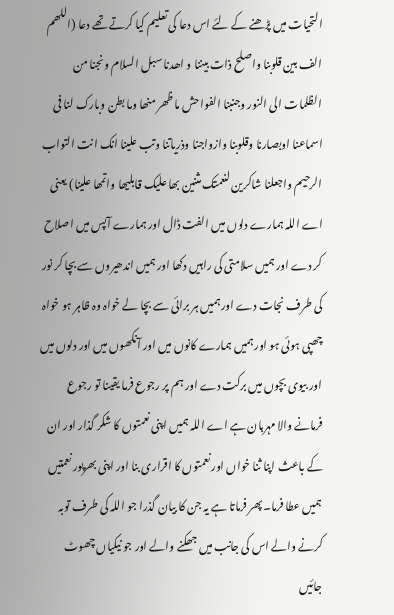التحیات میں پڑھنے کے لئے اس دعا کی تعلیم کیا کرتے تھے دعا (اللھم الف بین قلوبنا واصلح ذات بیننا و اھدنا سبل السلام ونجنا من الظلمات الی النور وجنبنا الفواحش ما ظھر منھا وما بطن وبارک لنا فی اسماعنا اوبصارنا وقلوبنا وازواجنا وذریاتنا وتب علینا انک انت التواب الرحیم واجعلنا شاکرین لنعمتک مثنین بھا علیک قابلیھا واتمھا علینا) یعنی اے اللہ ہمارے دلوں میں الفت ڈال اور ہمارے آپس میں اصلاح کر دے اور ہمیں سلامتی کی راہیں دکھا اور ہمیں اندھیروں سے بچا کر نور کی طرف نجات دے اور ہمیں ہر برائی سے بچا لے خواہ وہ ظاہر ہو خواہ چھپی ہوئی ہو اور ہمیں ہمارے کانوں میں اور آنکھوں میں اور دلوں میں اور بیوی بچوں میں برکت دے اور ہم پر رجوع فرما یقینا تو رجوع فرمانے والا مہربان ہے اے اللہ ہمیں اپنی نعمتوں کا شکر گذار اور ان کے باعث اپنا ثنا خواں اور نعمتوں کا اقراری بنا اور اپنی بھرپور نعمتیں ہمیں عطا فرما۔ پھر فرماتا ہے یہ جن کا بیان گذرا جو اللہ کی طرف توبہ کرنے والے اس کی جانب میں جھکنے والے اور جو نیکیاں چھوٹ جائیں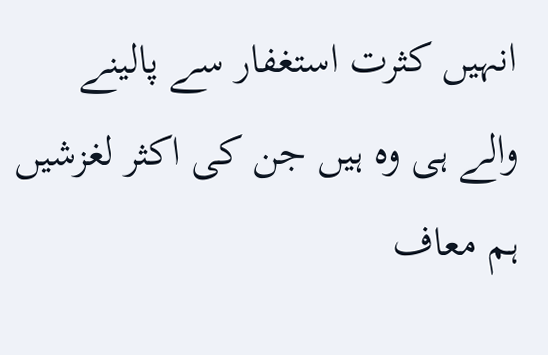انہیں کثرت استغفار سے پالینے والے ہی وہ ہیں جن کی اکثر لغزشیں ہم معاف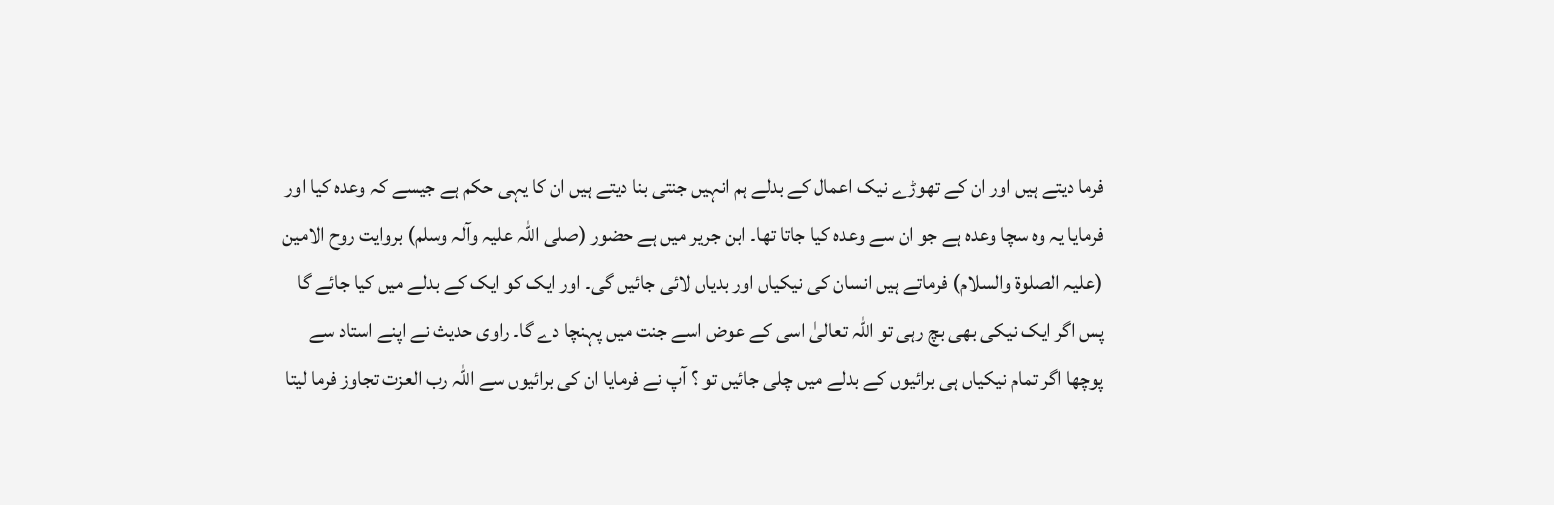فرما دیتے ہیں اور ان کے تھوڑے نیک اعمال کے بدلے ہم انہیں جنتی بنا دیتے ہیں ان کا یہی حکم ہے جیسے کہ وعدہ کیا اور فرمایا یہ وہ سچا وعدہ ہے جو ان سے وعدہ کیا جاتا تھا۔ ابن جریر میں ہے حضور (صلی اللہ علیہ وآلہ وسلم) بروایت روح الامین (علیہ الصلوۃ والسلام) فرماتے ہیں انسان کی نیکیاں اور بدیاں لائی جائیں گی۔ اور ایک کو ایک کے بدلے میں کیا جائے گا پس اگر ایک نیکی بھی بچ رہی تو اللہ تعالیٰ اسی کے عوض اسے جنت میں پہنچا دے گا۔ راوی حدیث نے اپنے استاد سے پوچھا اگر تمام نیکیاں ہی برائیوں کے بدلے میں چلی جائیں تو ؟ آپ نے فرمایا ان کی برائیوں سے اللہ رب العزت تجاوز فرما لیتا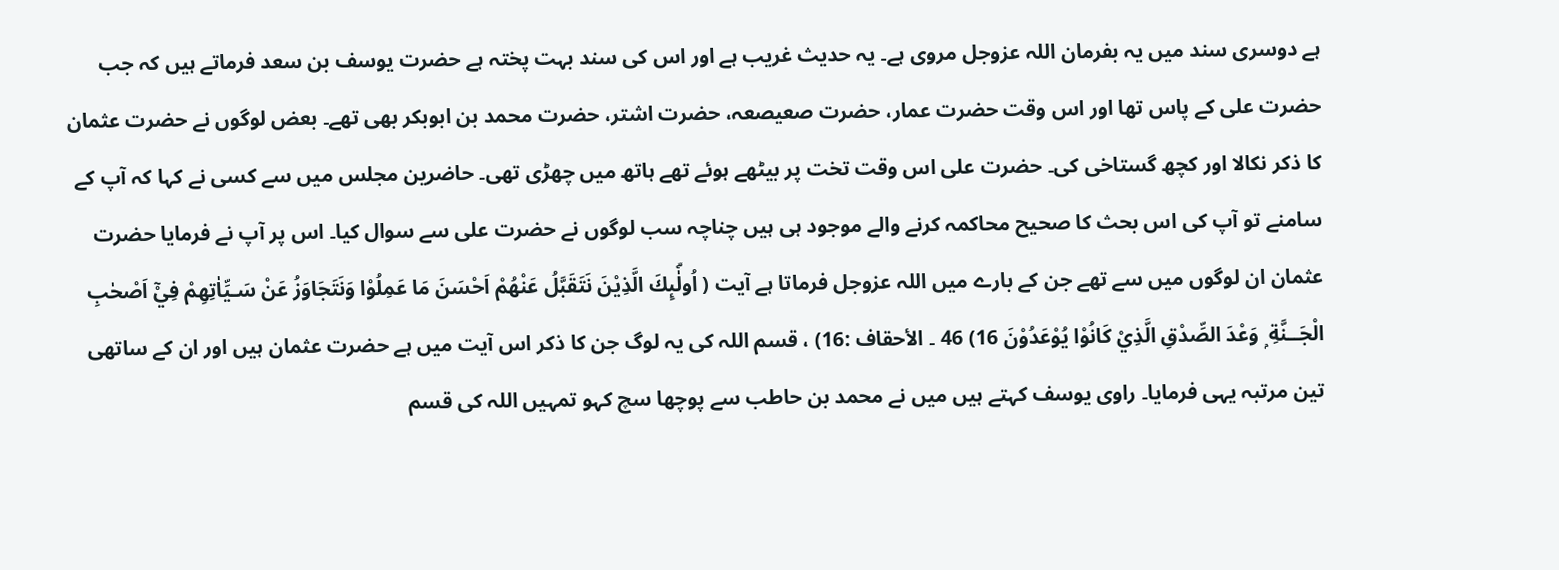ہے دوسری سند میں یہ بفرمان اللہ عزوجل مروی ہے۔ یہ حدیث غریب ہے اور اس کی سند بہت پختہ ہے حضرت یوسف بن سعد فرماتے ہیں کہ جب حضرت علی کے پاس تھا اور اس وقت حضرت عمار، حضرت صعیصعہ، حضرت اشتر، حضرت محمد بن ابوبکر بھی تھے۔ بعض لوگوں نے حضرت عثمان کا ذکر نکالا اور کچھ گستاخی کی۔ حضرت علی اس وقت تخت پر بیٹھے ہوئے تھے ہاتھ میں چھڑی تھی۔ حاضرین مجلس میں سے کسی نے کہا کہ آپ کے سامنے تو آپ کی اس بحث کا صحیح محاکمہ کرنے والے موجود ہی ہیں چناچہ سب لوگوں نے حضرت علی سے سوال کیا۔ اس پر آپ نے فرمایا حضرت عثمان ان لوگوں میں سے تھے جن کے بارے میں اللہ عزوجل فرماتا ہے آیت ( اُولٰۗىِٕكَ الَّذِيْنَ نَتَقَبَّلُ عَنْهُمْ اَحْسَنَ مَا عَمِلُوْا وَنَتَجَاوَزُ عَنْ سَـيِّاٰتِهِمْ فِيْٓ اَصْحٰبِ الْجَــنَّةِ ۭ وَعْدَ الصِّدْقِ الَّذِيْ كَانُوْا يُوْعَدُوْنَ 16) 46 ۔ الأحقاف :16) ، قسم اللہ کی یہ لوگ جن کا ذکر اس آیت میں ہے حضرت عثمان ہیں اور ان کے ساتھی تین مرتبہ یہی فرمایا۔ راوی یوسف کہتے ہیں میں نے محمد بن حاطب سے پوچھا سچ کہو تمہیں اللہ کی قسم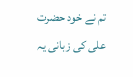تم نے خود حضرت علی کی زبانی یہ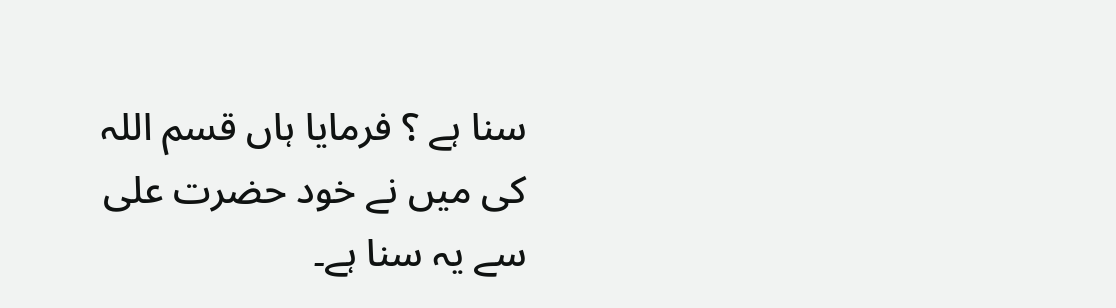سنا ہے ؟ فرمایا ہاں قسم اللہ کی میں نے خود حضرت علی سے یہ سنا ہے۔